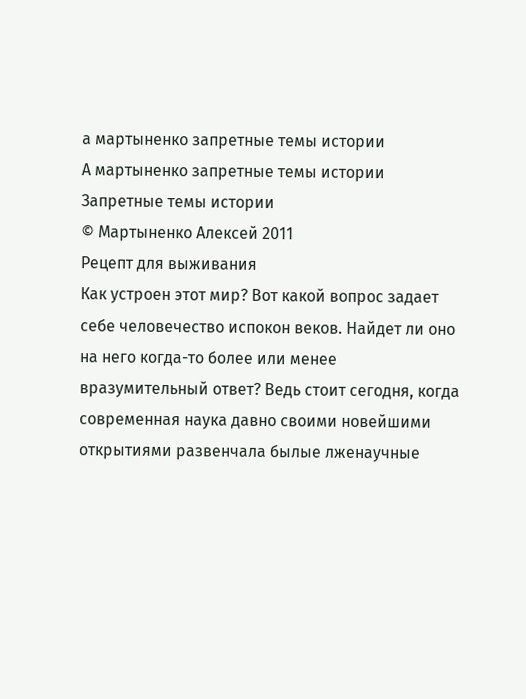а мартыненко запретные темы истории
А мартыненко запретные темы истории
Запретные темы истории
© Мартыненко Алексей 2011
Рецепт для выживания
Как устроен этот мир? Вот какой вопрос задает себе человечество испокон веков. Найдет ли оно на него когда-то более или менее вразумительный ответ? Ведь стоит сегодня, когда современная наука давно своими новейшими открытиями развенчала былые лженаучные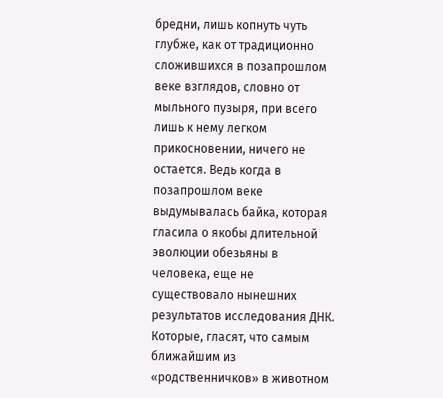бредни, лишь копнуть чуть глубже, как от традиционно сложившихся в позапрошлом веке взглядов, словно от мыльного пузыря, при всего лишь к нему легком прикосновении, ничего не остается. Ведь когда в позапрошлом веке выдумывалась байка, которая гласила о якобы длительной эволюции обезьяны в человека, еще не существовало нынешних результатов исследования ДНК. Которые, гласят, что самым ближайшим из «родственничков» в животном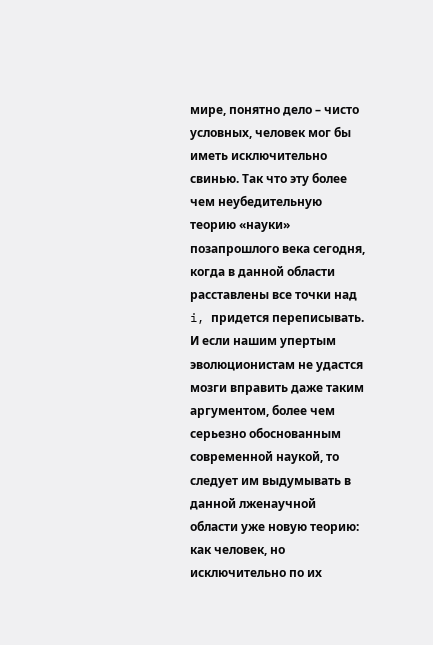мире, понятно дело – чисто условных, человек мог бы иметь исключительно свинью. Так что эту более чем неубедительную теорию «науки» позапрошлого века сегодня, когда в данной области расставлены все точки над i, придется переписывать. И если нашим упертым эволюционистам не удастся мозги вправить даже таким аргументом, более чем серьезно обоснованным современной наукой, то следует им выдумывать в данной лженаучной области уже новую теорию: как человек, но исключительно по их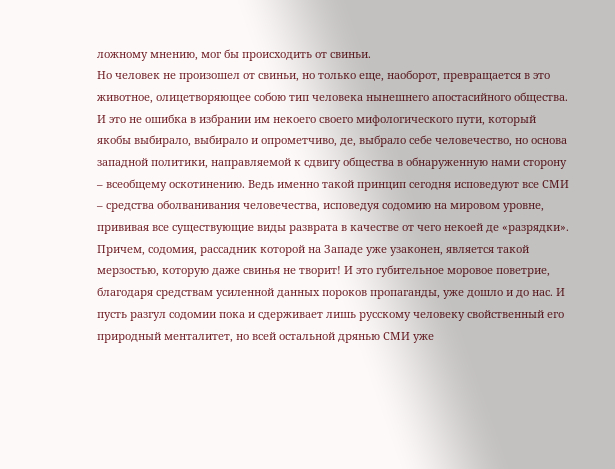ложному мнению, мог бы происходить от свиньи.
Но человек не произошел от свиньи, но только еще, наоборот, превращается в это животное, олицетворяющее собою тип человека нынешнего апостасийного общества. И это не ошибка в избрании им некоего своего мифологического пути, который якобы выбирало, выбирало и опрометчиво, де, выбрало себе человечество, но основа западной политики, направляемой к сдвигу общества в обнаруженную нами сторону – всеобщему оскотинению. Ведь именно такой принцип сегодня исповедуют все СМИ – средства оболванивания человечества, исповедуя содомию на мировом уровне, прививая все существующие виды разврата в качестве от чего некоей де «разрядки». Причем, содомия, рассадник которой на Западе уже узаконен, является такой мерзостью, которую даже свинья не творит! И это губительное моровое поветрие, благодаря средствам усиленной данных пороков пропаганды, уже дошло и до нас. И пусть разгул содомии пока и сдерживает лишь русскому человеку свойственный его природный менталитет, но всей остальной дрянью СМИ уже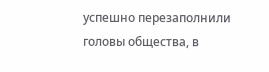успешно перезаполнили головы общества, в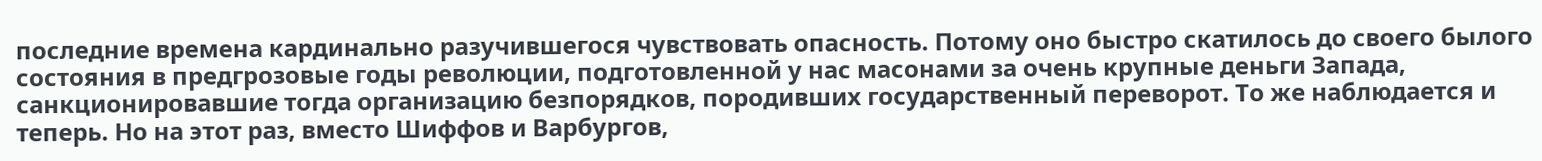последние времена кардинально разучившегося чувствовать опасность. Потому оно быстро скатилось до своего былого состояния в предгрозовые годы революции, подготовленной у нас масонами за очень крупные деньги Запада, санкционировавшие тогда организацию безпорядков, породивших государственный переворот. То же наблюдается и теперь. Но на этот раз, вместо Шиффов и Варбургов,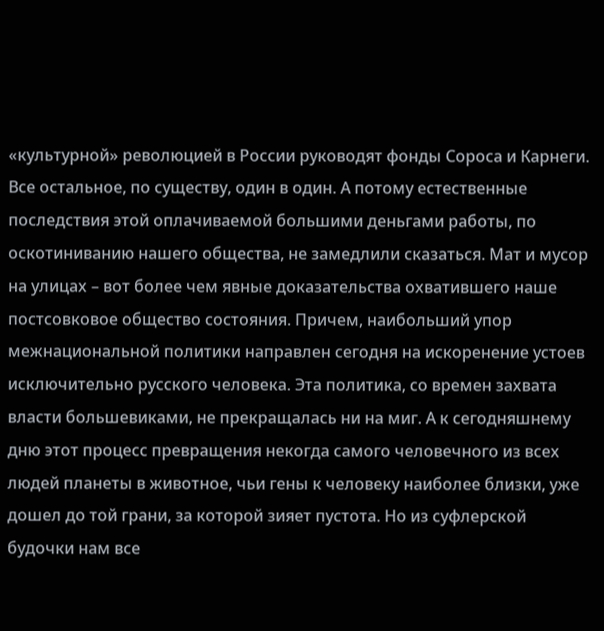«культурной» революцией в России руководят фонды Сороса и Карнеги. Все остальное, по существу, один в один. А потому естественные последствия этой оплачиваемой большими деньгами работы, по оскотиниванию нашего общества, не замедлили сказаться. Мат и мусор на улицах – вот более чем явные доказательства охватившего наше постсовковое общество состояния. Причем, наибольший упор межнациональной политики направлен сегодня на искоренение устоев исключительно русского человека. Эта политика, со времен захвата власти большевиками, не прекращалась ни на миг. А к сегодняшнему дню этот процесс превращения некогда самого человечного из всех людей планеты в животное, чьи гены к человеку наиболее близки, уже дошел до той грани, за которой зияет пустота. Но из суфлерской будочки нам все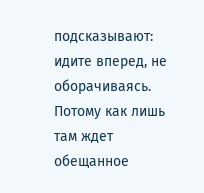подсказывают: идите вперед, не оборачиваясь. Потому как лишь там ждет обещанное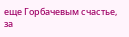еще Горбачевым счастье, за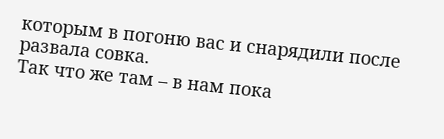которым в погоню вас и снарядили после развала совка.
Так что же там – в нам пока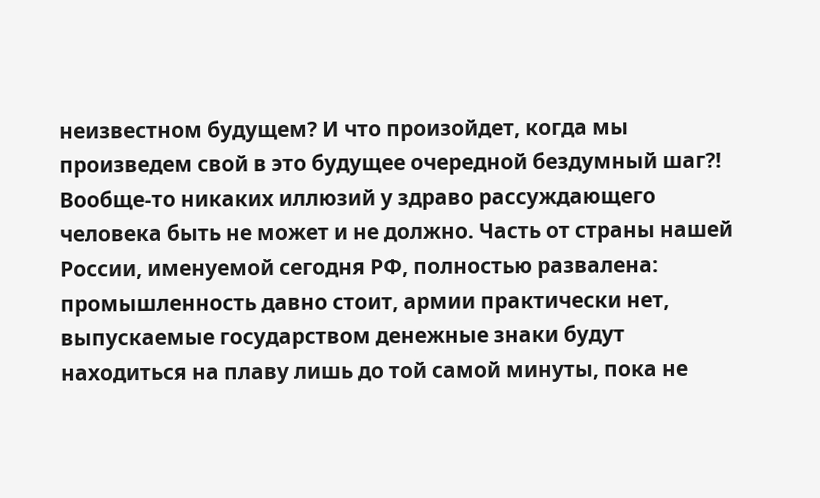неизвестном будущем? И что произойдет, когда мы произведем свой в это будущее очередной бездумный шаг?!
Вообще-то никаких иллюзий у здраво рассуждающего человека быть не может и не должно. Часть от страны нашей России, именуемой сегодня РФ, полностью развалена: промышленность давно стоит, армии практически нет, выпускаемые государством денежные знаки будут находиться на плаву лишь до той самой минуты, пока не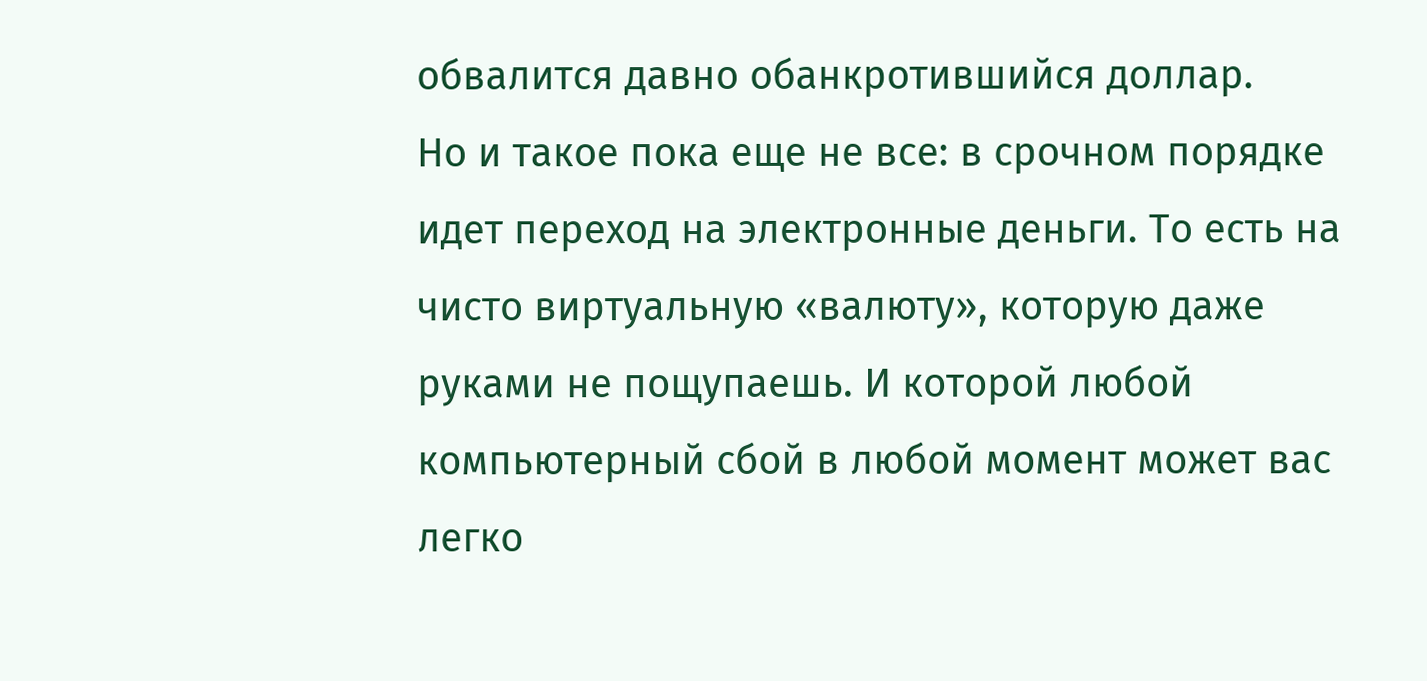обвалится давно обанкротившийся доллар.
Но и такое пока еще не все: в срочном порядке идет переход на электронные деньги. То есть на чисто виртуальную «валюту», которую даже руками не пощупаешь. И которой любой компьютерный сбой в любой момент может вас легко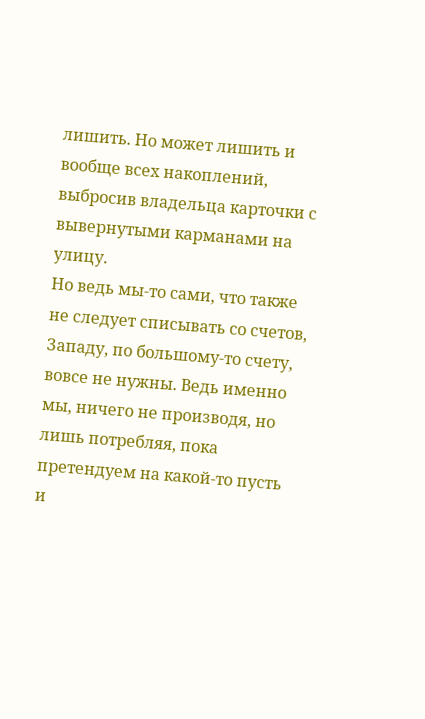лишить. Но может лишить и вообще всех накоплений, выбросив владельца карточки с вывернутыми карманами на улицу.
Но ведь мы-то сами, что также не следует списывать со счетов, Западу, по большому-то счету, вовсе не нужны. Ведь именно мы, ничего не производя, но лишь потребляя, пока претендуем на какой-то пусть и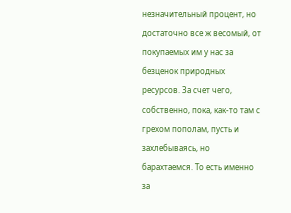незначительный процент, но достаточно все ж весомый, от покупаемых им у нас за безценок природных ресурсов. За счет чего, собственно, пока, как-то там с грехом пополам, пусть и захлебываясь, но барахтаемся. То есть именно за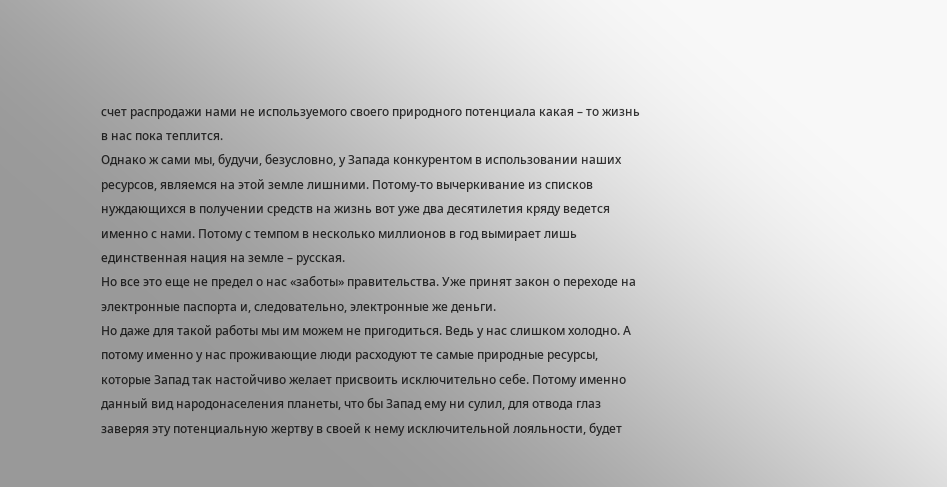счет распродажи нами не используемого своего природного потенциала какая – то жизнь в нас пока теплится.
Однако ж сами мы, будучи, безусловно, у Запада конкурентом в использовании наших ресурсов, являемся на этой земле лишними. Потому-то вычеркивание из списков нуждающихся в получении средств на жизнь вот уже два десятилетия кряду ведется именно с нами. Потому с темпом в несколько миллионов в год вымирает лишь единственная нация на земле – русская.
Но все это еще не предел о нас «заботы» правительства. Уже принят закон о переходе на электронные паспорта и, следовательно, электронные же деньги.
Но даже для такой работы мы им можем не пригодиться. Ведь у нас слишком холодно. А потому именно у нас проживающие люди расходуют те самые природные ресурсы, которые Запад так настойчиво желает присвоить исключительно себе. Потому именно данный вид народонаселения планеты, что бы Запад ему ни сулил, для отвода глаз заверяя эту потенциальную жертву в своей к нему исключительной лояльности, будет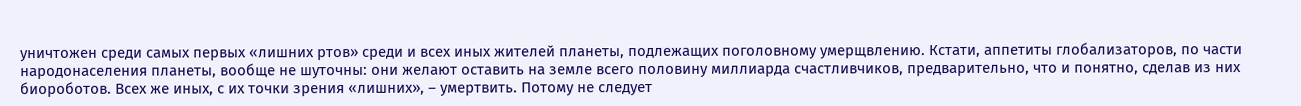уничтожен среди самых первых «лишних ртов» среди и всех иных жителей планеты, подлежащих поголовному умерщвлению. Кстати, аппетиты глобализаторов, по части народонаселения планеты, вообще не шуточны: они желают оставить на земле всего половину миллиарда счастливчиков, предварительно, что и понятно, сделав из них биороботов. Всех же иных, с их точки зрения «лишних», – умертвить. Потому не следует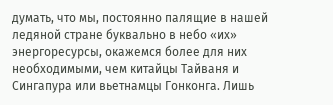думать, что мы, постоянно палящие в нашей ледяной стране буквально в небо «их» энергоресурсы, окажемся более для них необходимыми, чем китайцы Тайваня и Сингапура или вьетнамцы Гонконга. Лишь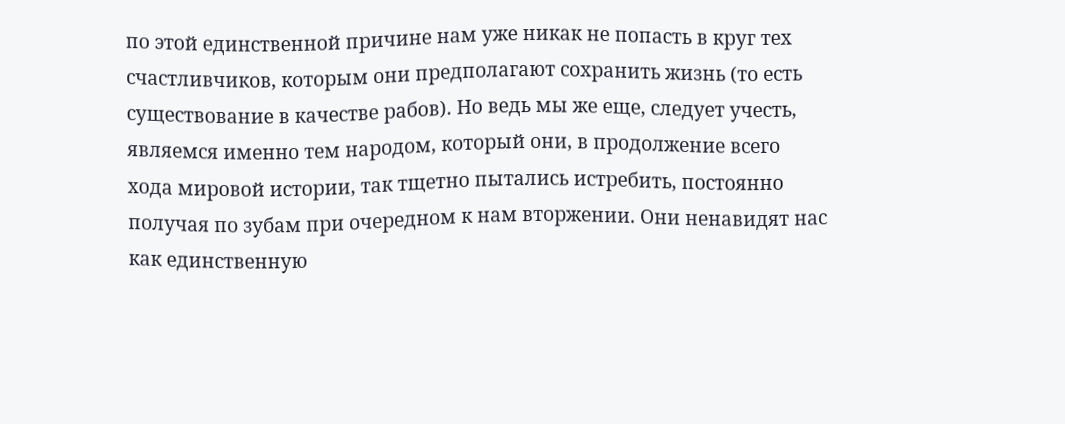по этой единственной причине нам уже никак не попасть в круг тех счастливчиков, которым они предполагают сохранить жизнь (то есть существование в качестве рабов). Но ведь мы же еще, следует учесть, являемся именно тем народом, который они, в продолжение всего хода мировой истории, так тщетно пытались истребить, постоянно получая по зубам при очередном к нам вторжении. Они ненавидят нас как единственную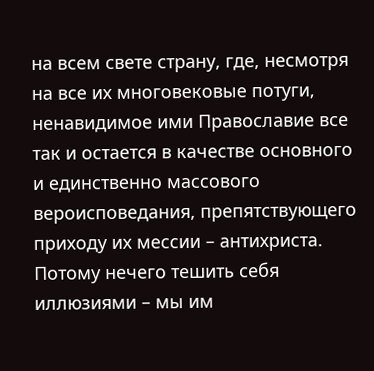на всем свете страну, где, несмотря на все их многовековые потуги, ненавидимое ими Православие все так и остается в качестве основного и единственно массового вероисповедания, препятствующего приходу их мессии – антихриста. Потому нечего тешить себя иллюзиями – мы им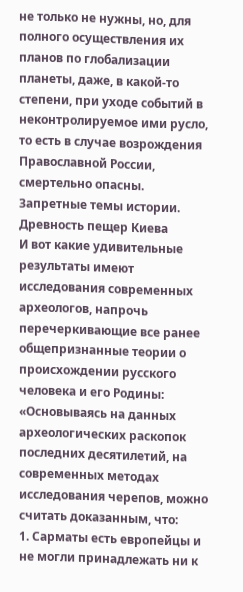не только не нужны, но, для полного осуществления их планов по глобализации планеты, даже, в какой-то степени, при уходе событий в неконтролируемое ими русло, то есть в случае возрождения Православной России, смертельно опасны.
Запретные темы истории. Древность пещер Киева
И вот какие удивительные результаты имеют исследования современных археологов, напрочь перечеркивающие все ранее общепризнанные теории о происхождении русского человека и его Родины:
«Основываясь на данных археологических раскопок последних десятилетий, на современных методах исследования черепов, можно считать доказанным, что:
1. Сарматы есть европейцы и не могли принадлежать ни к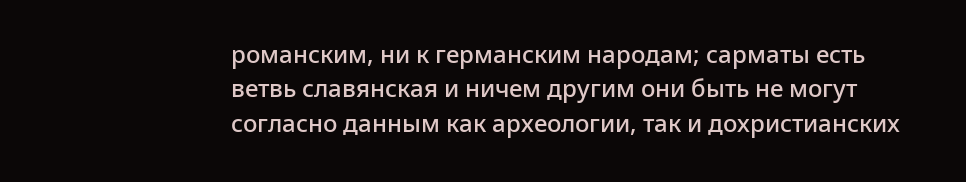романским, ни к германским народам; сарматы есть ветвь славянская и ничем другим они быть не могут согласно данным как археологии, так и дохристианских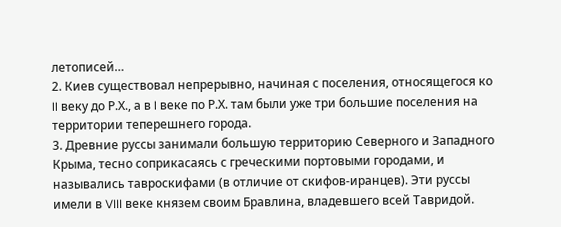летописей…
2. Киев существовал непрерывно, начиная с поселения, относящегося ко II веку до Р.Х., а в I веке по Р.Х. там были уже три большие поселения на территории теперешнего города.
3. Древние руссы занимали большую территорию Северного и Западного Крыма, тесно соприкасаясь с греческими портовыми городами, и назывались тавроскифами (в отличие от скифов-иранцев). Эти руссы имели в VIII веке князем своим Бравлина, владевшего всей Тавридой.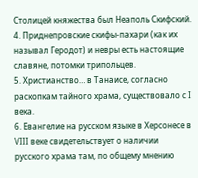Столицей княжества был Неаполь Скифский.
4. Приднепровские скифы-пахари (как их называл Геродот) и невры есть настоящие славяне, потомки трипольцев.
5. Христианство… в Танаисе, согласно раскопкам тайного храма, существовало с I века.
6. Евангелие на русском языке в Херсонесе в VIII веке свидетельствует о наличии русского храма там, по общему мнению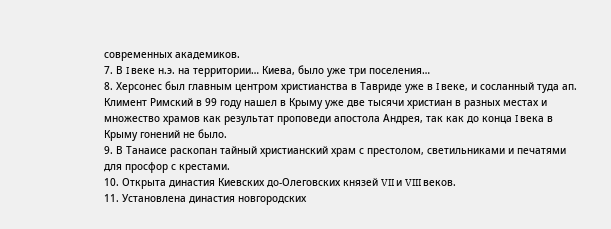современных академиков.
7. В I веке н.э. на территории… Киева, было уже три поселения…
8. Херсонес был главным центром христианства в Тавриде уже в I веке, и сосланный туда ап. Климент Римский в 99 году нашел в Крыму уже две тысячи христиан в разных местах и множество храмов как результат проповеди апостола Андрея, так как до конца I века в Крыму гонений не было.
9. В Танаисе раскопан тайный христианский храм с престолом, светильниками и печатями для просфор с крестами.
10. Открыта династия Киевских до-Олеговских князей VII и VIII веков.
11. Установлена династия новгородских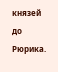князей до Рюрика.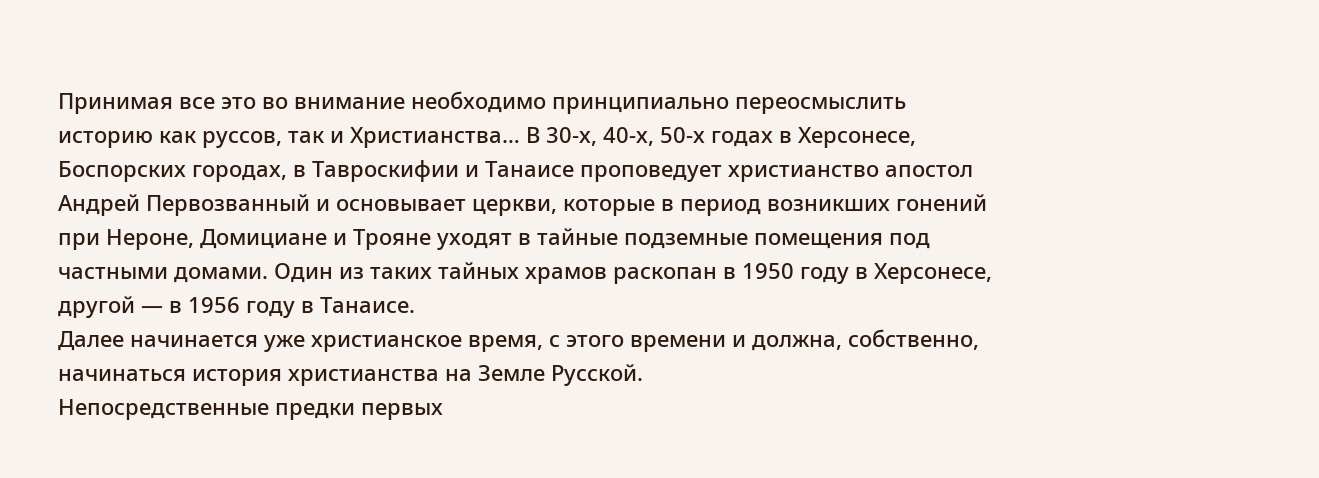Принимая все это во внимание необходимо принципиально переосмыслить историю как руссов, так и Христианства… В 30-х, 40-х, 50-х годах в Херсонесе, Боспорских городах, в Тавроскифии и Танаисе проповедует христианство апостол Андрей Первозванный и основывает церкви, которые в период возникших гонений при Нероне, Домициане и Трояне уходят в тайные подземные помещения под частными домами. Один из таких тайных храмов раскопан в 1950 году в Херсонесе, другой — в 1956 году в Танаисе.
Далее начинается уже христианское время, с этого времени и должна, собственно, начинаться история христианства на Земле Русской.
Непосредственные предки первых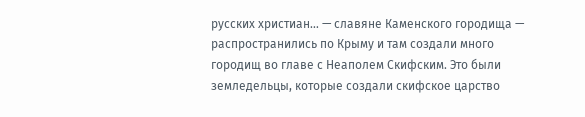русских христиан… — славяне Каменского городища — распространились по Крыму и там создали много городищ во главе с Неаполем Скифским. Это были земледельцы, которые создали скифское царство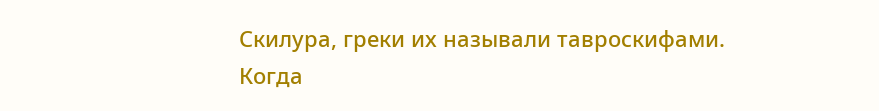Скилура, греки их называли тавроскифами.
Когда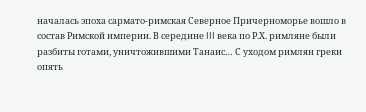началась эпоха сармато-римская Северное Причерноморье вошло в состав Римской империи. В середине III века по Р.Х. римляне были разбиты готами, уничтожившими Танаис… С уходом римлян греки опять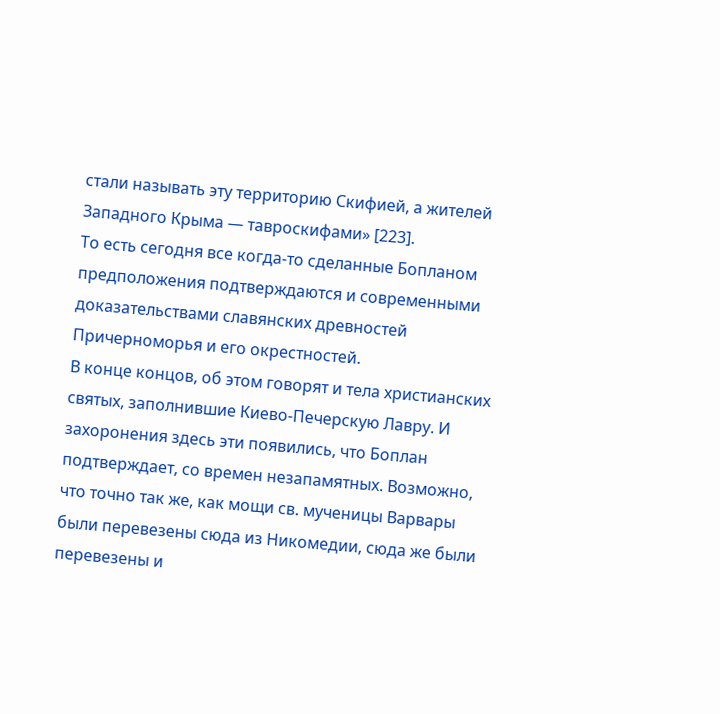стали называть эту территорию Скифией, а жителей Западного Крыма — тавроскифами» [223].
То есть сегодня все когда-то сделанные Бопланом предположения подтверждаются и современными доказательствами славянских древностей Причерноморья и его окрестностей.
В конце концов, об этом говорят и тела христианских святых, заполнившие Киево-Печерскую Лавру. И захоронения здесь эти появились, что Боплан подтверждает, со времен незапамятных. Возможно, что точно так же, как мощи св. мученицы Варвары были перевезены сюда из Никомедии, сюда же были перевезены и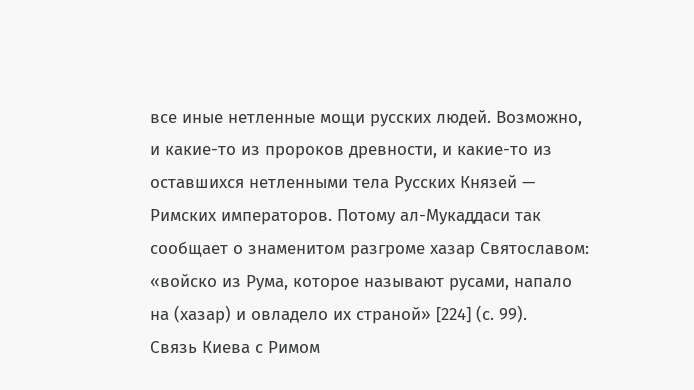все иные нетленные мощи русских людей. Возможно, и какие-то из пророков древности, и какие-то из оставшихся нетленными тела Русских Князей — Римских императоров. Потому ал-Мукаддаси так сообщает о знаменитом разгроме хазар Святославом:
«войско из Рума, которое называют русами, напало на (хазар) и овладело их страной» [224] (с. 99).
Связь Киева с Римом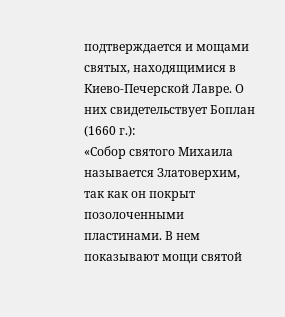подтверждается и мощами святых, находящимися в Киево-Печерской Лавре. О них свидетельствует Боплан (1660 г.):
«Собор святого Михаила называется Златоверхим, так как он покрыт позолоченными пластинами. В нем показывают мощи святой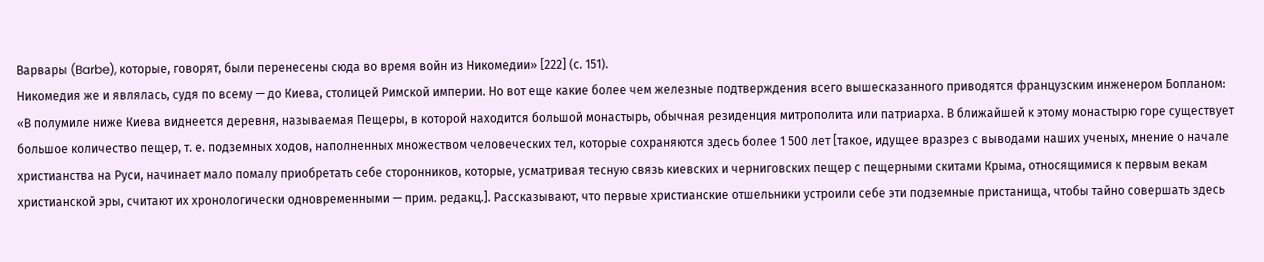Варвары (Barbe), которые, говорят, были перенесены сюда во время войн из Никомедии» [222] (с. 151).
Никомедия же и являлась, судя по всему — до Киева, столицей Римской империи. Но вот еще какие более чем железные подтверждения всего вышесказанного приводятся французским инженером Бопланом:
«В полумиле ниже Киева виднеется деревня, называемая Пещеры, в которой находится большой монастырь, обычная резиденция митрополита или патриарха. В ближайшей к этому монастырю горе существует большое количество пещер, т. е. подземных ходов, наполненных множеством человеческих тел, которые сохраняются здесь более 1 500 лет [такое, идущее вразрез с выводами наших ученых, мнение о начале христианства на Руси, начинает мало помалу приобретать себе сторонников, которые, усматривая тесную связь киевских и черниговских пещер с пещерными скитами Крыма, относящимися к первым векам христианской эры, считают их хронологически одновременными — прим. редакц.]. Рассказывают, что первые христианские отшельники устроили себе эти подземные пристанища, чтобы тайно совершать здесь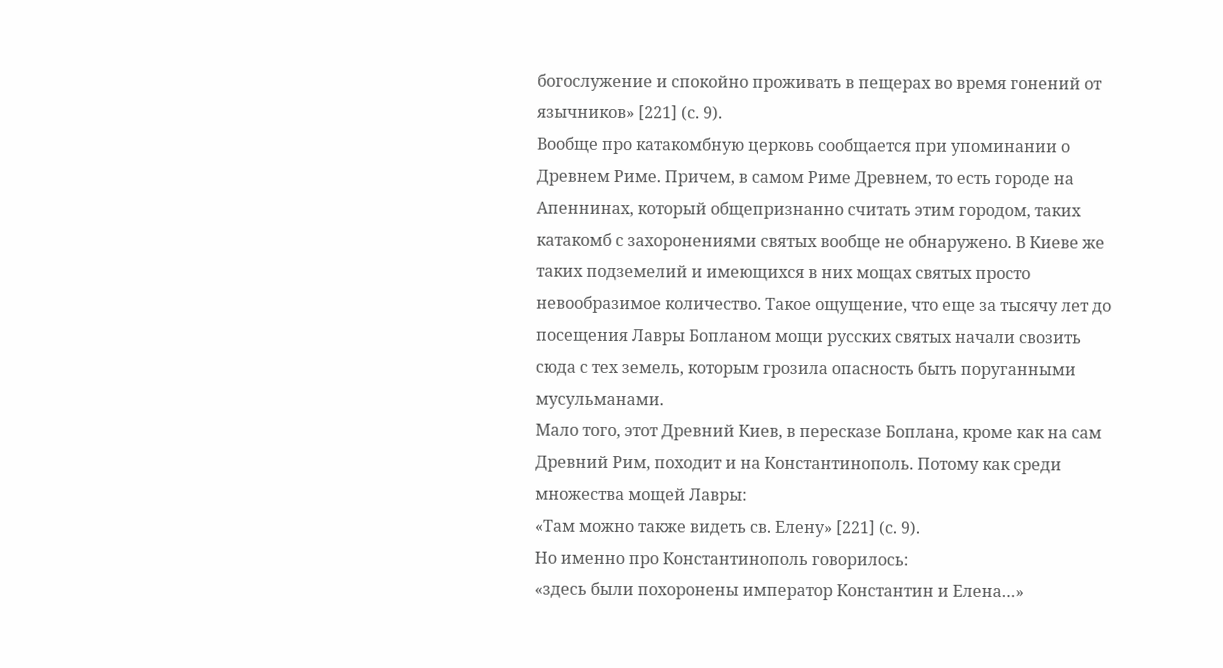богослужение и спокойно проживать в пещерах во время гонений от язычников» [221] (с. 9).
Вообще про катакомбную церковь сообщается при упоминании о Древнем Риме. Причем, в самом Риме Древнем, то есть городе на Апеннинах, который общепризнанно считать этим городом, таких катакомб с захоронениями святых вообще не обнаружено. В Киеве же таких подземелий и имеющихся в них мощах святых просто невообразимое количество. Такое ощущение, что еще за тысячу лет до посещения Лавры Бопланом мощи русских святых начали свозить сюда с тех земель, которым грозила опасность быть поруганными мусульманами.
Мало того, этот Древний Киев, в пересказе Боплана, кроме как на сам Древний Рим, походит и на Константинополь. Потому как среди множества мощей Лавры:
«Там можно также видеть св. Елену» [221] (с. 9).
Но именно про Константинополь говорилось:
«здесь были похоронены император Константин и Елена…»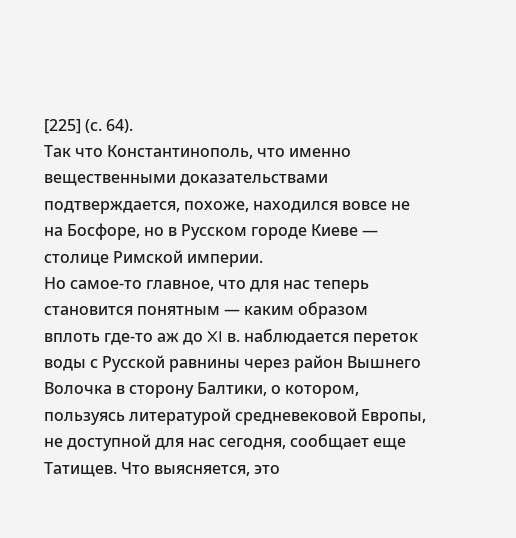[225] (с. 64).
Так что Константинополь, что именно вещественными доказательствами подтверждается, похоже, находился вовсе не на Босфоре, но в Русском городе Киеве — столице Римской империи.
Но самое-то главное, что для нас теперь становится понятным — каким образом вплоть где-то аж до XI в. наблюдается переток воды с Русской равнины через район Вышнего Волочка в сторону Балтики, о котором, пользуясь литературой средневековой Европы, не доступной для нас сегодня, сообщает еще Татищев. Что выясняется, это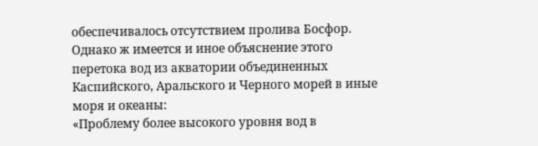обеспечивалось отсутствием пролива Босфор. Однако ж имеется и иное объяснение этого перетока вод из акватории объединенных Каспийского, Аральского и Черного морей в иные моря и океаны:
«Проблему более высокого уровня вод в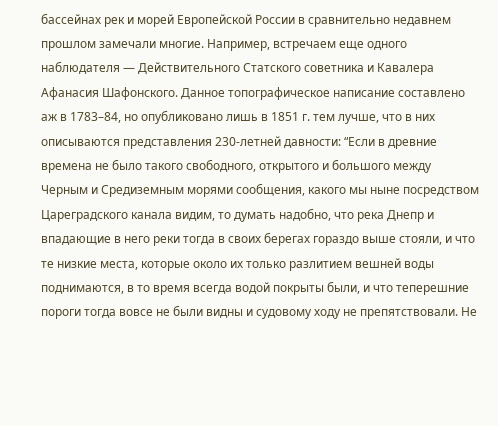бассейнах рек и морей Европейской России в сравнительно недавнем прошлом замечали многие. Например, встречаем еще одного наблюдателя — Действительного Статского советника и Кавалера Афанасия Шафонского. Данное топографическое написание составлено аж в 1783–84, но опубликовано лишь в 1851 г. тем лучше, что в них описываются представления 230-летней давности: “Если в древние времена не было такого свободного, открытого и большого между Черным и Средиземным морями сообщения, какого мы ныне посредством Цареградского канала видим, то думать надобно, что река Днепр и впадающие в него реки тогда в своих берегах гораздо выше стояли, и что те низкие места, которые около их только разлитием вешней воды поднимаются, в то время всегда водой покрыты были, и что теперешние пороги тогда вовсе не были видны и судовому ходу не препятствовали. Не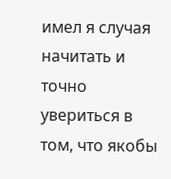имел я случая начитать и точно увериться в том, что якобы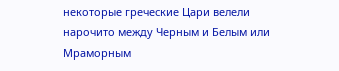некоторые греческие Цари велели нарочито между Черным и Белым или Мраморным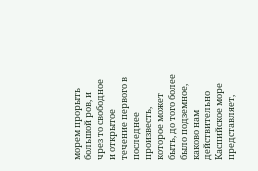морем прорыть большой ров, и чрез то свободное и открытое течение первого в последнее произвесть, которое может быть, до того более было подземное, каково нам действительно Каспийское море представляет,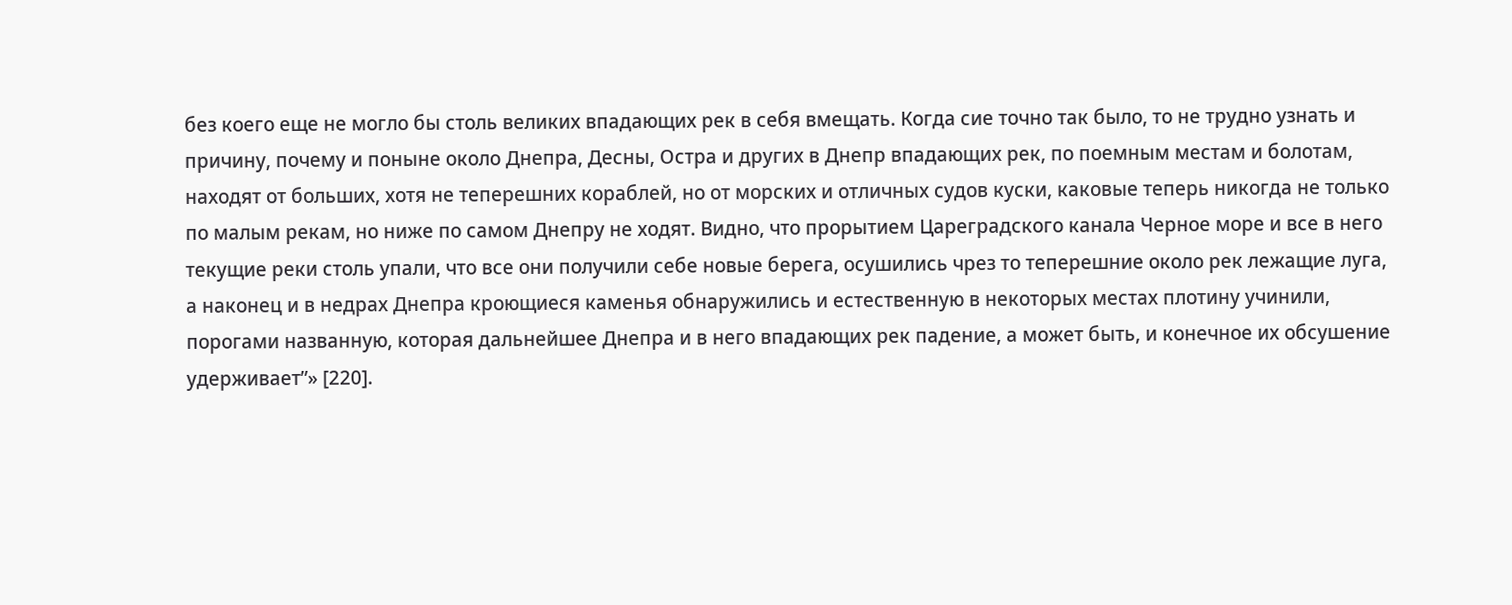без коего еще не могло бы столь великих впадающих рек в себя вмещать. Когда сие точно так было, то не трудно узнать и причину, почему и поныне около Днепра, Десны, Остра и других в Днепр впадающих рек, по поемным местам и болотам, находят от больших, хотя не теперешних кораблей, но от морских и отличных судов куски, каковые теперь никогда не только по малым рекам, но ниже по самом Днепру не ходят. Видно, что прорытием Цареградского канала Черное море и все в него текущие реки столь упали, что все они получили себе новые берега, осушились чрез то теперешние около рек лежащие луга, а наконец и в недрах Днепра кроющиеся каменья обнаружились и естественную в некоторых местах плотину учинили, порогами названную, которая дальнейшее Днепра и в него впадающих рек падение, а может быть, и конечное их обсушение удерживает”» [220].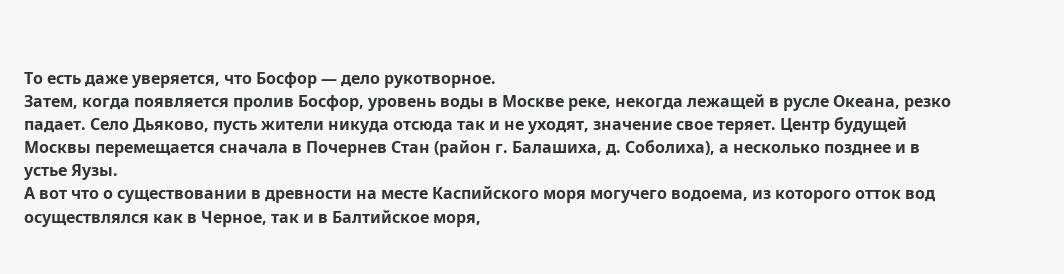То есть даже уверяется, что Босфор — дело рукотворное.
Затем, когда появляется пролив Босфор, уровень воды в Москве реке, некогда лежащей в русле Океана, резко падает. Село Дьяково, пусть жители никуда отсюда так и не уходят, значение свое теряет. Центр будущей Москвы перемещается сначала в Почернев Стан (район г. Балашиха, д. Соболиха), а несколько позднее и в устье Яузы.
А вот что о существовании в древности на месте Каспийского моря могучего водоема, из которого отток вод осуществлялся как в Черное, так и в Балтийское моря,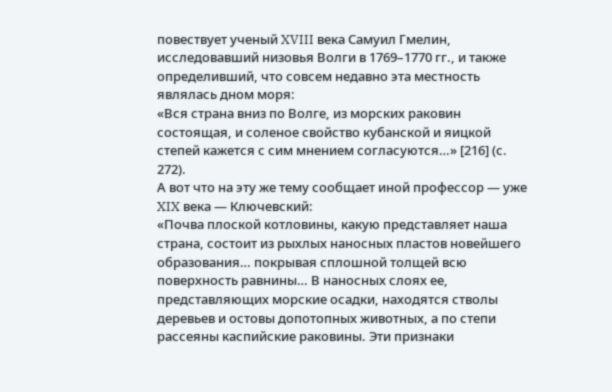повествует ученый XVIII века Самуил Гмелин, исследовавший низовья Волги в 1769–1770 гг., и также определивший, что совсем недавно эта местность являлась дном моря:
«Вся страна вниз по Волге, из морских раковин состоящая, и соленое свойство кубанской и яицкой степей кажется с сим мнением согласуются…» [216] (с. 272).
А вот что на эту же тему сообщает иной профессор — уже XIX века — Ключевский:
«Почва плоской котловины, какую представляет наша страна, состоит из рыхлых наносных пластов новейшего образования… покрывая сплошной толщей всю поверхность равнины… В наносных слоях ее, представляющих морские осадки, находятся стволы деревьев и остовы допотопных животных, а по степи рассеяны каспийские раковины. Эти признаки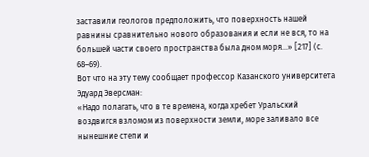заставили геологов предположить, что поверхность нашей равнины сравнительно нового образования и если не вся, то на большей части своего пространства была дном моря…» [217] (с. 68–69).
Вот что на эту тему сообщает профессор Казанского университета Эдуард Эверсман:
«Надо полагать, что в те времена, когда хребет Уральский воздвигся взломом из поверхности земли, море заливало все нынешние степи и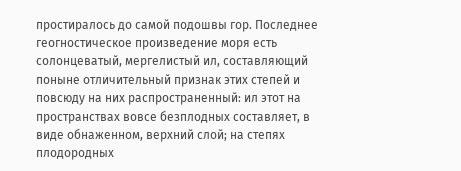простиралось до самой подошвы гор. Последнее геогностическое произведение моря есть солонцеватый, мергелистый ил, составляющий поныне отличительный признак этих степей и повсюду на них распространенный: ил этот на пространствах вовсе безплодных составляет, в виде обнаженном, верхний слой; на степях плодородных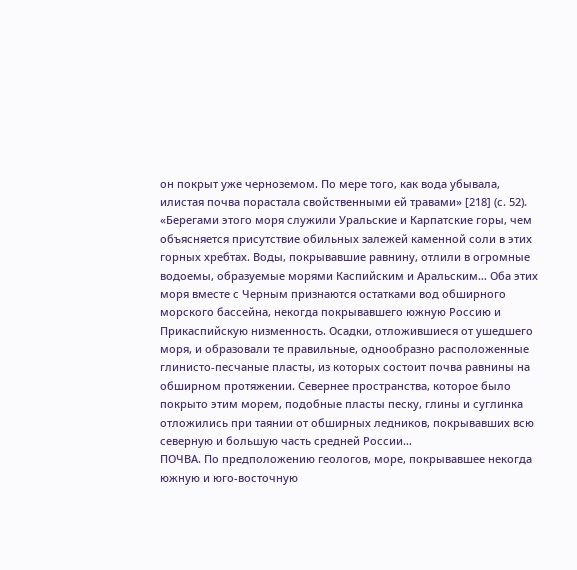он покрыт уже черноземом. По мере того, как вода убывала, илистая почва порастала свойственными ей травами» [218] (с. 52).
«Берегами этого моря служили Уральские и Карпатские горы, чем объясняется присутствие обильных залежей каменной соли в этих горных хребтах. Воды, покрывавшие равнину, отлили в огромные водоемы, образуемые морями Каспийским и Аральским… Оба этих моря вместе с Черным признаются остатками вод обширного морского бассейна, некогда покрывавшего южную Россию и Прикаспийскую низменность. Осадки, отложившиеся от ушедшего моря, и образовали те правильные, однообразно расположенные глинисто-песчаные пласты, из которых состоит почва равнины на обширном протяжении. Севернее пространства, которое было покрыто этим морем, подобные пласты песку, глины и суглинка отложились при таянии от обширных ледников, покрывавших всю северную и большую часть средней России…
ПОЧВА. По предположению геологов, море, покрывавшее некогда южную и юго-восточную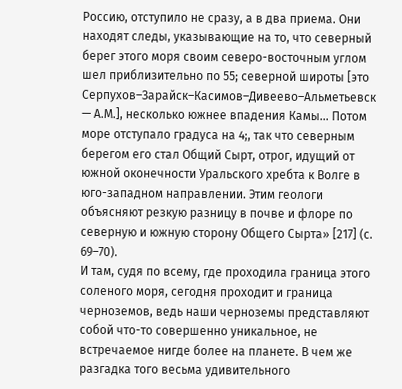Россию, отступило не сразу, а в два приема. Они находят следы, указывающие на то, что северный берег этого моря своим северо-восточным углом шел приблизительно по 55; северной широты [это Серпухов–Зарайск–Касимов–Дивеево–Альметьевск — А.М.], несколько южнее впадения Камы… Потом море отступало градуса на 4;, так что северным берегом его стал Общий Сырт, отрог, идущий от южной оконечности Уральского хребта к Волге в юго-западном направлении. Этим геологи объясняют резкую разницу в почве и флоре по северную и южную сторону Общего Сырта» [217] (с. 69–70).
И там, судя по всему, где проходила граница этого соленого моря, сегодня проходит и граница черноземов, ведь наши черноземы представляют собой что-то совершенно уникальное, не встречаемое нигде более на планете. В чем же разгадка того весьма удивительного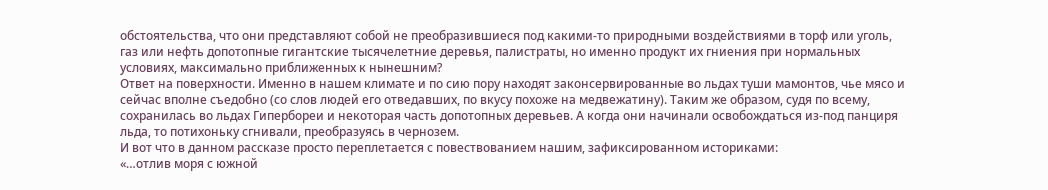обстоятельства, что они представляют собой не преобразившиеся под какими-то природными воздействиями в торф или уголь, газ или нефть допотопные гигантские тысячелетние деревья, палистраты, но именно продукт их гниения при нормальных условиях, максимально приближенных к нынешним?
Ответ на поверхности. Именно в нашем климате и по сию пору находят законсервированные во льдах туши мамонтов, чье мясо и сейчас вполне съедобно (со слов людей его отведавших, по вкусу похоже на медвежатину). Таким же образом, судя по всему, сохранилась во льдах Гипербореи и некоторая часть допотопных деревьев. А когда они начинали освобождаться из-под панциря льда, то потихоньку сгнивали, преобразуясь в чернозем.
И вот что в данном рассказе просто переплетается с повествованием нашим, зафиксированном историками:
«…отлив моря с южной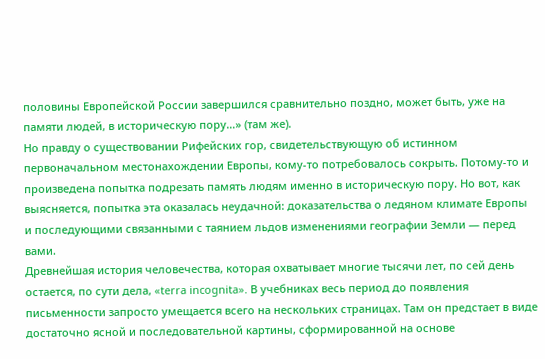половины Европейской России завершился сравнительно поздно, может быть, уже на памяти людей, в историческую пору…» (там же).
Но правду о существовании Рифейских гор, свидетельствующую об истинном первоначальном местонахождении Европы, кому-то потребовалось сокрыть. Потому-то и произведена попытка подрезать память людям именно в историческую пору. Но вот, как выясняется, попытка эта оказалась неудачной: доказательства о ледяном климате Европы и последующими связанными с таянием льдов изменениями географии Земли — перед вами.
Древнейшая история человечества, которая охватывает многие тысячи лет, по сей день остается, по сути дела, «terra incognita». В учебниках весь период до появления письменности запросто умещается всего на нескольких страницах. Там он предстает в виде достаточно ясной и последовательной картины, сформированной на основе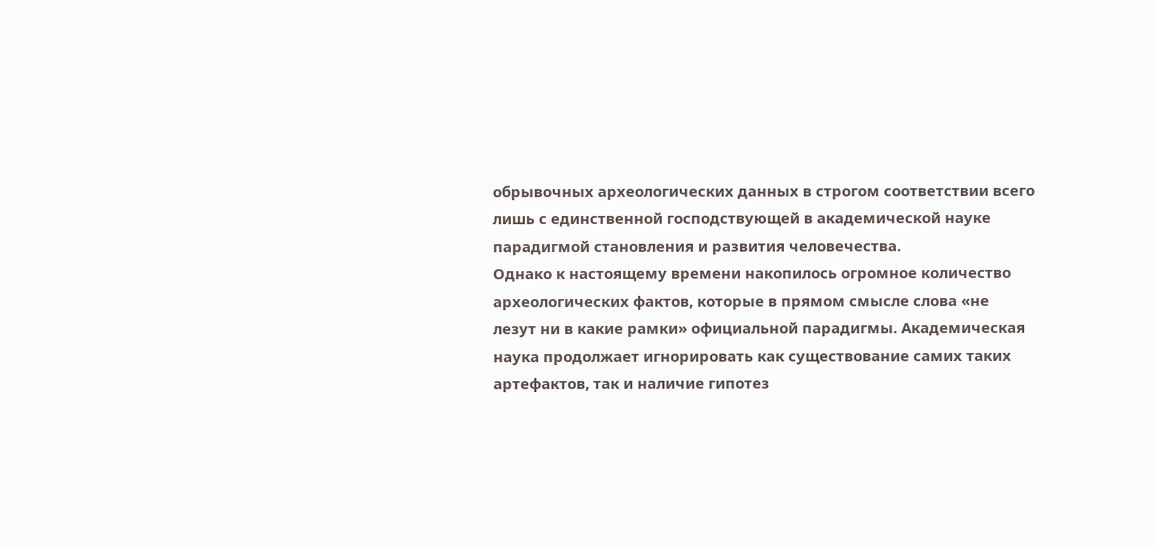обрывочных археологических данных в строгом соответствии всего лишь с единственной господствующей в академической науке парадигмой становления и развития человечества.
Однако к настоящему времени накопилось огромное количество археологических фактов, которые в прямом смысле слова «не лезут ни в какие рамки» официальной парадигмы. Академическая наука продолжает игнорировать как существование самих таких артефактов, так и наличие гипотез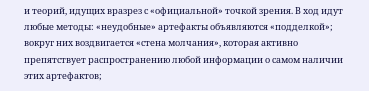и теорий, идущих вразрез с «официальной» точкой зрения. В ход идут любые методы: «неудобные» артефакты объявляются «подделкой»; вокруг них воздвигается «стена молчания», которая активно препятствует распространению любой информации о самом наличии этих артефактов;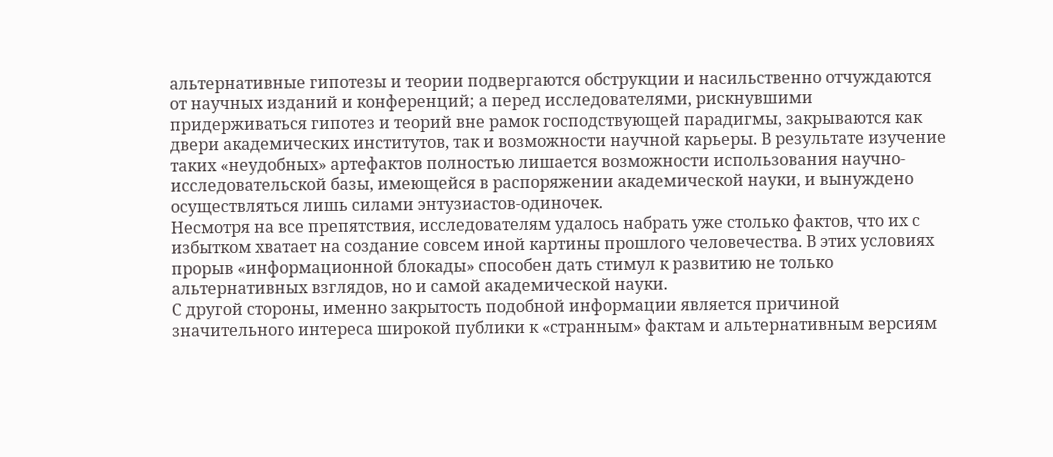альтернативные гипотезы и теории подвергаются обструкции и насильственно отчуждаются от научных изданий и конференций; а перед исследователями, рискнувшими придерживаться гипотез и теорий вне рамок господствующей парадигмы, закрываются как двери академических институтов, так и возможности научной карьеры. В результате изучение таких «неудобных» артефактов полностью лишается возможности использования научно-исследовательской базы, имеющейся в распоряжении академической науки, и вынуждено осуществляться лишь силами энтузиастов-одиночек.
Несмотря на все препятствия, исследователям удалось набрать уже столько фактов, что их с избытком хватает на создание совсем иной картины прошлого человечества. В этих условиях прорыв «информационной блокады» способен дать стимул к развитию не только альтернативных взглядов, но и самой академической науки.
С другой стороны, именно закрытость подобной информации является причиной значительного интереса широкой публики к «странным» фактам и альтернативным версиям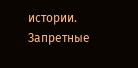истории.
Запретные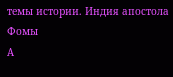темы истории. Индия апостола Фомы
А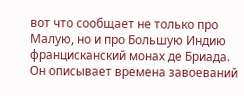вот что сообщает не только про Малую, но и про Большую Индию францисканский монах де Бриада. Он описывает времена завоеваний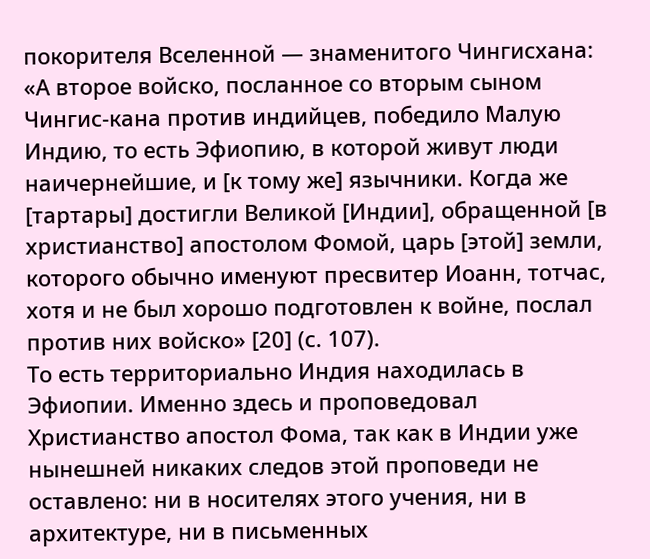покорителя Вселенной — знаменитого Чингисхана:
«А второе войско, посланное со вторым сыном Чингис-кана против индийцев, победило Малую Индию, то есть Эфиопию, в которой живут люди наичернейшие, и [к тому же] язычники. Когда же [тартары] достигли Великой [Индии], обращенной [в христианство] апостолом Фомой, царь [этой] земли, которого обычно именуют пресвитер Иоанн, тотчас, хотя и не был хорошо подготовлен к войне, послал против них войско» [20] (с. 107).
То есть территориально Индия находилась в Эфиопии. Именно здесь и проповедовал Христианство апостол Фома, так как в Индии уже нынешней никаких следов этой проповеди не оставлено: ни в носителях этого учения, ни в архитектуре, ни в письменных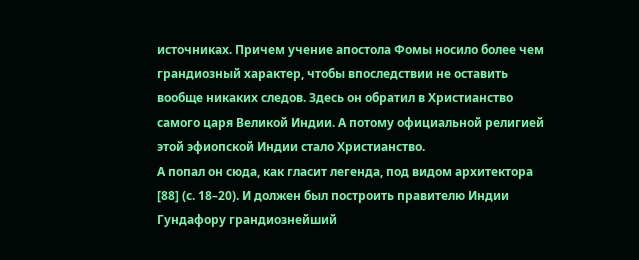источниках. Причем учение апостола Фомы носило более чем грандиозный характер, чтобы впоследствии не оставить вообще никаких следов. Здесь он обратил в Христианство самого царя Великой Индии. А потому официальной религией этой эфиопской Индии стало Христианство.
А попал он сюда, как гласит легенда, под видом архитектора [88] (с. 18–20). И должен был построить правителю Индии Гундафору грандиознейший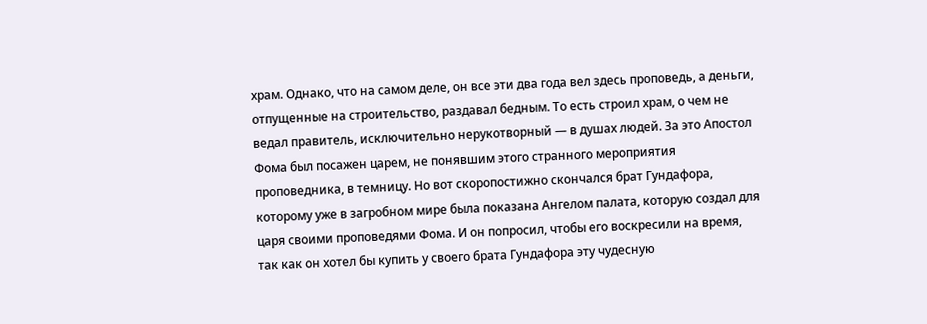храм. Однако, что на самом деле, он все эти два года вел здесь проповедь, а деньги, отпущенные на строительство, раздавал бедным. То есть строил храм, о чем не ведал правитель, исключительно нерукотворный — в душах людей. За это Апостол Фома был посажен царем, не понявшим этого странного мероприятия проповедника, в темницу. Но вот скоропостижно скончался брат Гундафора, которому уже в загробном мире была показана Ангелом палата, которую создал для царя своими проповедями Фома. И он попросил, чтобы его воскресили на время, так как он хотел бы купить у своего брата Гундафора эту чудесную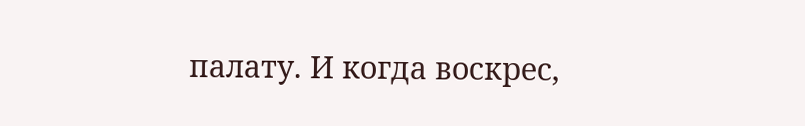палату. И когда воскрес,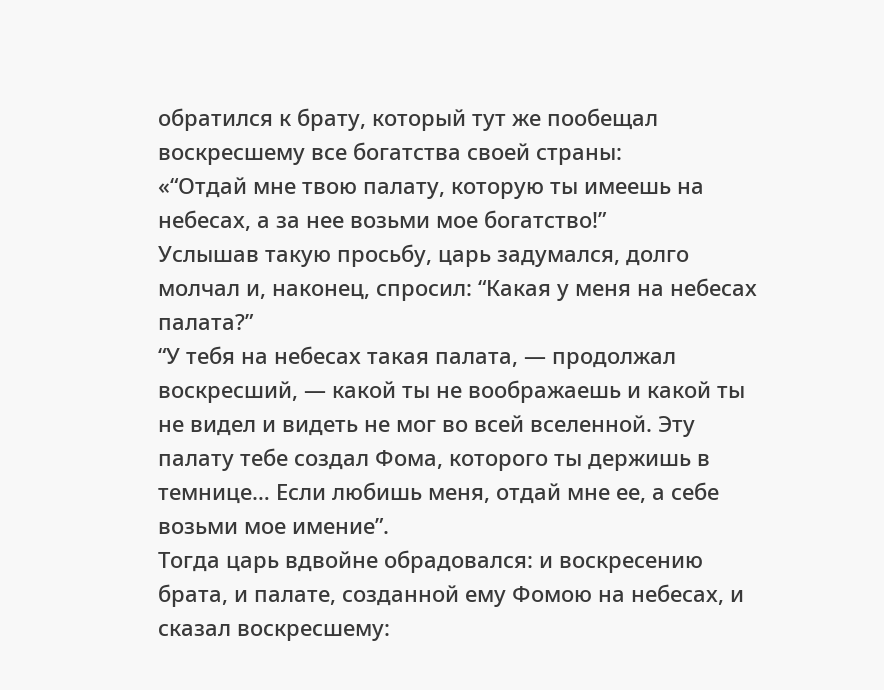обратился к брату, который тут же пообещал воскресшему все богатства своей страны:
«“Отдай мне твою палату, которую ты имеешь на небесах, а за нее возьми мое богатство!”
Услышав такую просьбу, царь задумался, долго молчал и, наконец, спросил: “Какая у меня на небесах палата?”
“У тебя на небесах такая палата, — продолжал воскресший, — какой ты не воображаешь и какой ты не видел и видеть не мог во всей вселенной. Эту палату тебе создал Фома, которого ты держишь в темнице… Если любишь меня, отдай мне ее, а себе возьми мое имение”.
Тогда царь вдвойне обрадовался: и воскресению брата, и палате, созданной ему Фомою на небесах, и сказал воскресшему: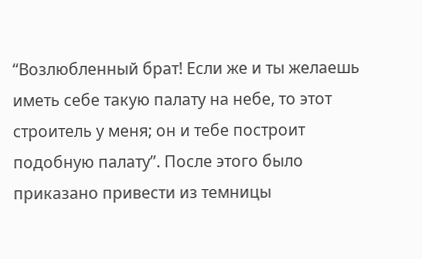“Возлюбленный брат! Если же и ты желаешь иметь себе такую палату на небе, то этот строитель у меня; он и тебе построит подобную палату”. После этого было приказано привести из темницы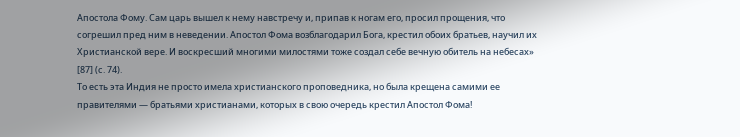Апостола Фому. Сам царь вышел к нему навстречу и, припав к ногам его, просил прощения, что согрешил пред ним в неведении. Апостол Фома возблагодарил Бога, крестил обоих братьев, научил их Христианской вере. И воскресший многими милостями тоже создал себе вечную обитель на небесах» [87] (с. 74).
То есть эта Индия не просто имела христианского проповедника, но была крещена самими ее правителями — братьями христианами, которых в свою очередь крестил Апостол Фома!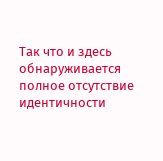Так что и здесь обнаруживается полное отсутствие идентичности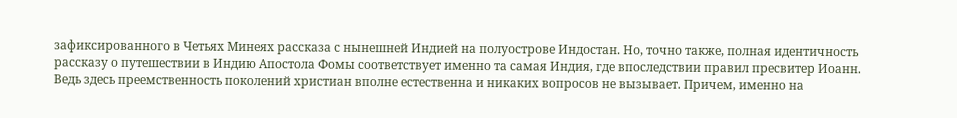зафиксированного в Четьях Минеях рассказа с нынешней Индией на полуострове Индостан. Но, точно также, полная идентичность рассказу о путешествии в Индию Апостола Фомы соответствует именно та самая Индия, где впоследствии правил пресвитер Иоанн. Ведь здесь преемственность поколений христиан вполне естественна и никаких вопросов не вызывает. Причем, именно на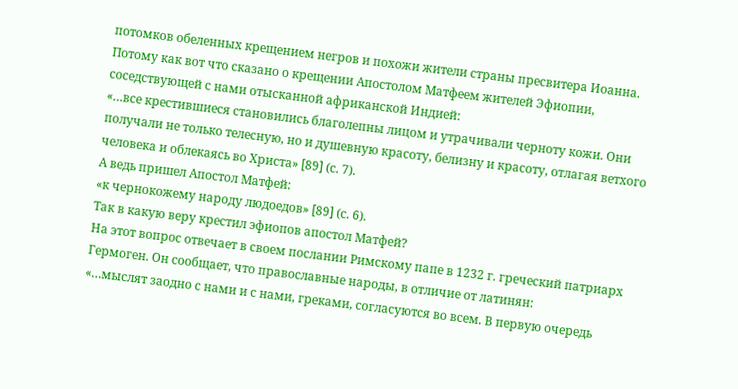потомков обеленных крещением негров и похожи жители страны пресвитера Иоанна. Потому как вот что сказано о крещении Апостолом Матфеем жителей Эфиопии, соседствующей с нами отысканной африканской Индией:
«…все крестившиеся становились благолепны лицом и утрачивали черноту кожи. Они получали не только телесную, но и душевную красоту, белизну и красоту, отлагая ветхого человека и облекаясь во Христа» [89] (с. 7).
А ведь пришел Апостол Матфей:
«к чернокожему народу людоедов» [89] (с. 6).
Так в какую веру крестил эфиопов апостол Матфей?
На этот вопрос отвечает в своем послании Римскому папе в 1232 г. греческий патриарх Гермоген. Он сообщает, что православные народы, в отличие от латинян:
«…мыслят заодно с нами и с нами, греками, согласуются во всем. В первую очередь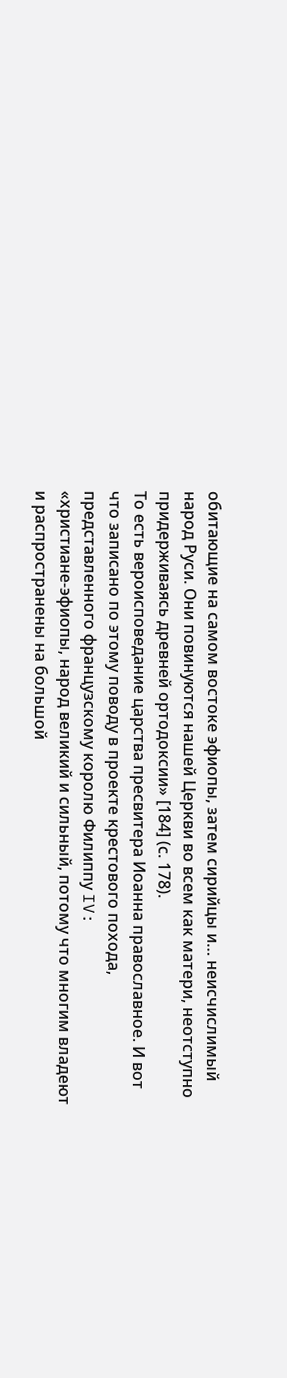обитающие на самом востоке эфиопы, затем сирийцы и… неисчислимый народ Руси. Они повинуются нашей Церкви во всем как матери, неотступно придерживаясь древней ортодоксии» [184] (с. 178).
То есть вероисповедание царства пресвитера Иоанна православное. И вот что записано по этому поводу в проекте крестового похода, представленного французскому королю Филиппу IV:
«христиане-эфиопы, народ великий и сильный, потому что многим владеют и распространены на большой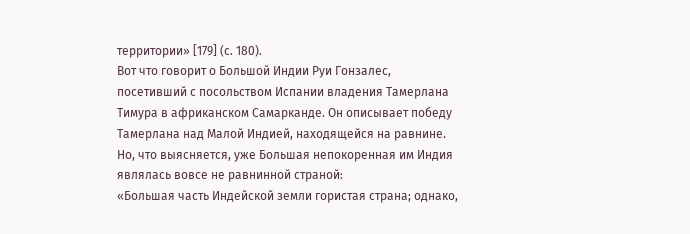территории» [179] (с. 180).
Вот что говорит о Большой Индии Руи Гонзалес, посетивший с посольством Испании владения Тамерлана Тимура в африканском Самарканде. Он описывает победу Тамерлана над Малой Индией, находящейся на равнине. Но, что выясняется, уже Большая непокоренная им Индия являлась вовсе не равнинной страной:
«Большая часть Индейской земли гористая страна; однако,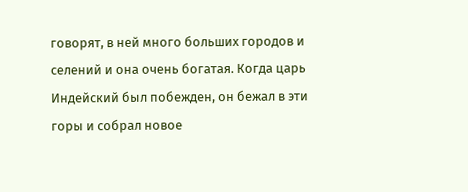говорят, в ней много больших городов и селений и она очень богатая. Когда царь Индейский был побежден, он бежал в эти горы и собрал новое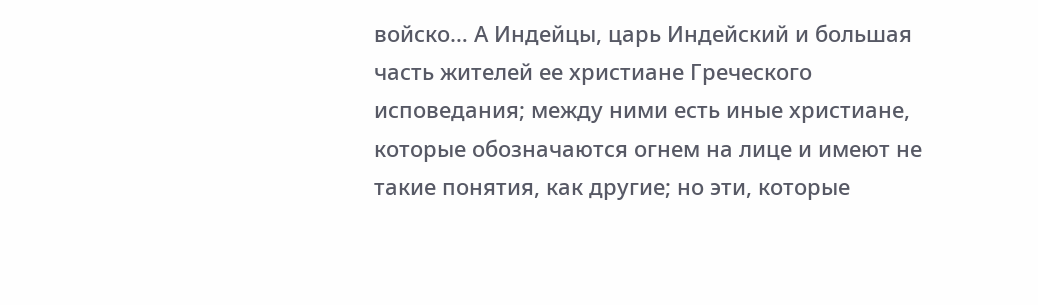войско… А Индейцы, царь Индейский и большая часть жителей ее христиане Греческого исповедания; между ними есть иные христиане, которые обозначаются огнем на лице и имеют не такие понятия, как другие; но эти, которые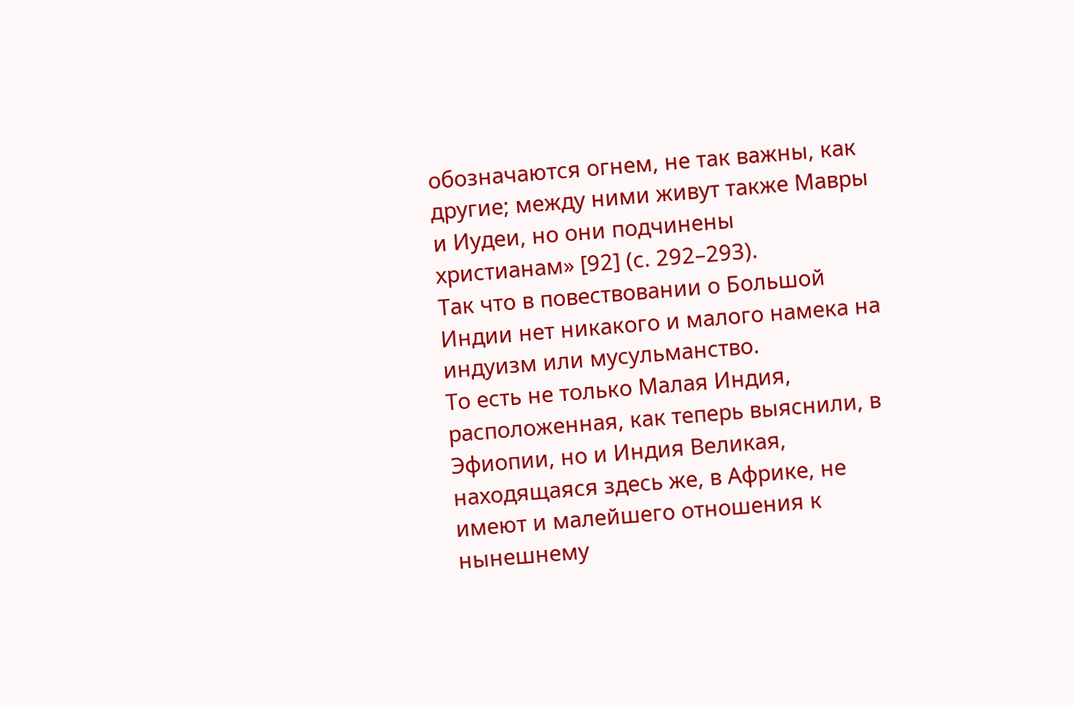обозначаются огнем, не так важны, как другие; между ними живут также Мавры и Иудеи, но они подчинены христианам» [92] (с. 292–293).
Так что в повествовании о Большой Индии нет никакого и малого намека на индуизм или мусульманство.
То есть не только Малая Индия, расположенная, как теперь выяснили, в Эфиопии, но и Индия Великая, находящаяся здесь же, в Африке, не имеют и малейшего отношения к нынешнему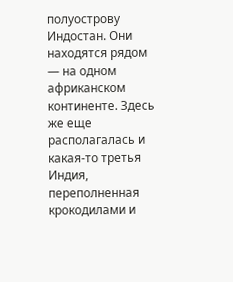полуострову Индостан. Они находятся рядом — на одном африканском континенте. Здесь же еще располагалась и какая-то третья Индия, переполненная крокодилами и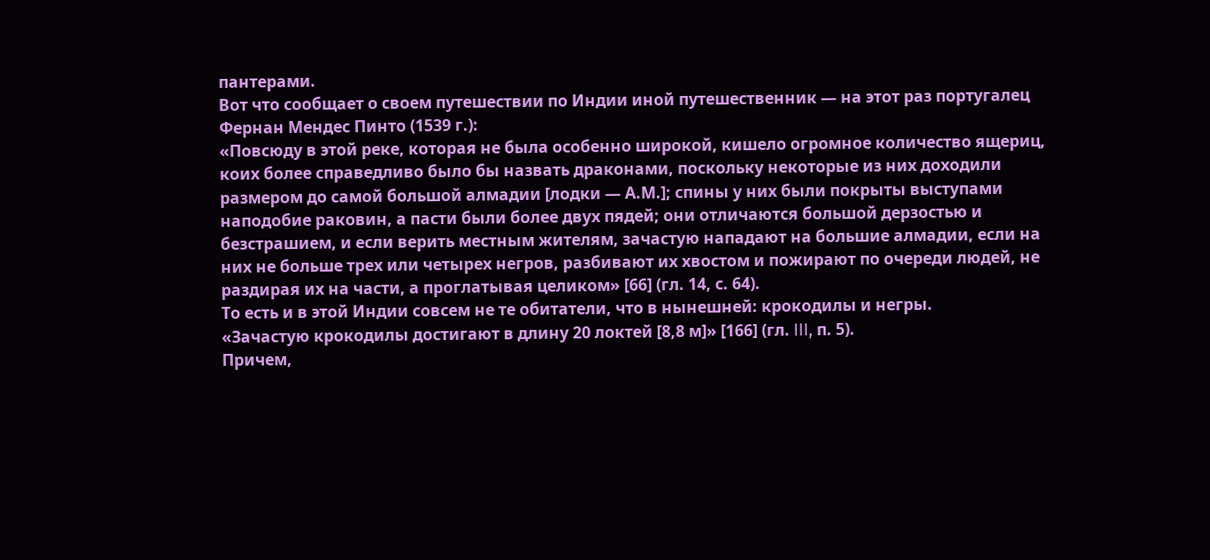пантерами.
Вот что сообщает о своем путешествии по Индии иной путешественник — на этот раз португалец Фернан Мендес Пинто (1539 г.):
«Повсюду в этой реке, которая не была особенно широкой, кишело огромное количество ящериц, коих более справедливо было бы назвать драконами, поскольку некоторые из них доходили размером до самой большой алмадии [лодки — А.М.]; спины у них были покрыты выступами наподобие раковин, а пасти были более двух пядей; они отличаются большой дерзостью и безстрашием, и если верить местным жителям, зачастую нападают на большие алмадии, если на них не больше трех или четырех негров, разбивают их хвостом и пожирают по очереди людей, не раздирая их на части, а проглатывая целиком» [66] (гл. 14, с. 64).
То есть и в этой Индии совсем не те обитатели, что в нынешней: крокодилы и негры.
«Зачастую крокодилы достигают в длину 20 локтей [8,8 м]» [166] (гл. III, п. 5).
Причем,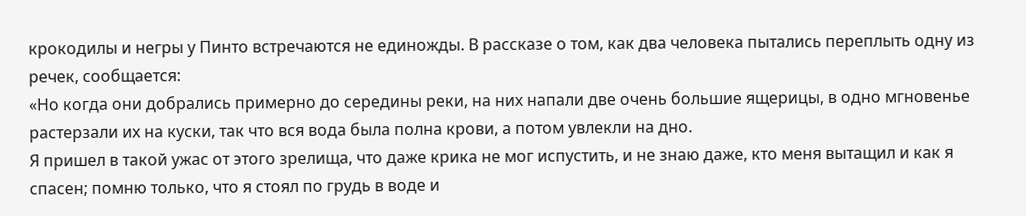крокодилы и негры у Пинто встречаются не единожды. В рассказе о том, как два человека пытались переплыть одну из речек, сообщается:
«Но когда они добрались примерно до середины реки, на них напали две очень большие ящерицы, в одно мгновенье растерзали их на куски, так что вся вода была полна крови, а потом увлекли на дно.
Я пришел в такой ужас от этого зрелища, что даже крика не мог испустить, и не знаю даже, кто меня вытащил и как я спасен; помню только, что я стоял по грудь в воде и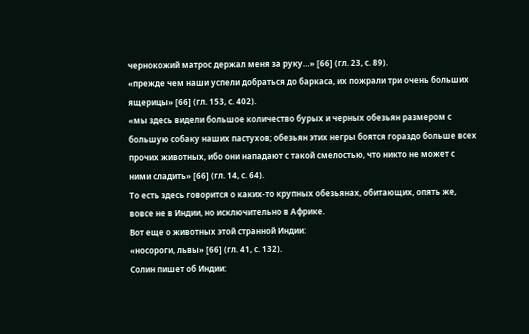чернокожий матрос держал меня за руку…» [66] (гл. 23, с. 89).
«прежде чем наши успели добраться до баркаса, их пожрали три очень больших ящерицы» [66] (гл. 153, с. 402).
«мы здесь видели большое количество бурых и черных обезьян размером с большую собаку наших пастухов; обезьян этих негры боятся гораздо больше всех прочих животных, ибо они нападают с такой смелостью, что никто не может с ними сладить» [66] (гл. 14, с. 64).
То есть здесь говорится о каких-то крупных обезьянах, обитающих, опять же, вовсе не в Индии, но исключительно в Африке.
Вот еще о животных этой странной Индии:
«носороги, львы» [66] (гл. 41, с. 132).
Солин пишет об Индии: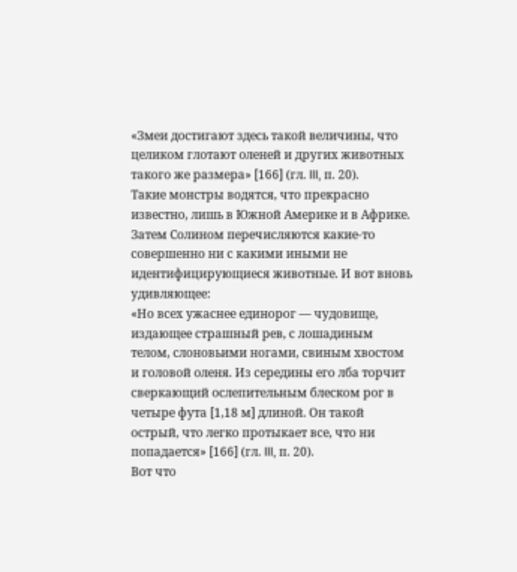«Змеи достигают здесь такой величины, что целиком глотают оленей и других животных такого же размера» [166] (гл. III, п. 20).
Такие монстры водятся, что прекрасно известно, лишь в Южной Америке и в Африке. Затем Солином перечисляются какие-то совершенно ни с какими иными не идентифицирующиеся животные. И вот вновь удивляющее:
«Но всех ужаснее единорог — чудовище, издающее страшный рев, с лошадиным телом, слоновьими ногами, свиным хвостом и головой оленя. Из середины его лба торчит сверкающий ослепительным блеском рог в четыре фута [1,18 м] длиной. Он такой острый, что легко протыкает все, что ни попадается» [166] (гл. III, п. 20).
Вот что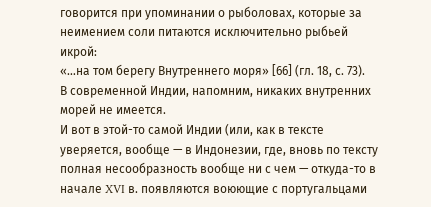говорится при упоминании о рыболовах, которые за неимением соли питаются исключительно рыбьей икрой:
«…на том берегу Внутреннего моря» [66] (гл. 18, с. 73).
В современной Индии, напомним, никаких внутренних морей не имеется.
И вот в этой-то самой Индии (или, как в тексте уверяется, вообще — в Индонезии, где, вновь по тексту полная несообразность вообще ни с чем — откуда-то в начале XVI в. появляются воюющие с португальцами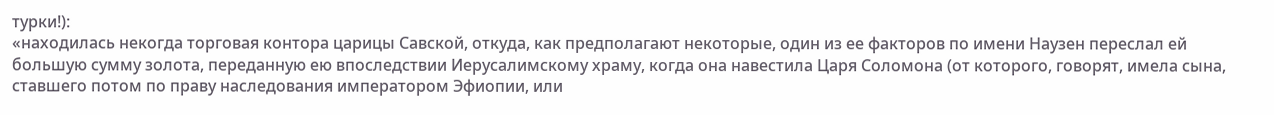турки!):
«находилась некогда торговая контора царицы Савской, откуда, как предполагают некоторые, один из ее факторов по имени Наузен переслал ей большую сумму золота, переданную ею впоследствии Иерусалимскому храму, когда она навестила Царя Соломона (от которого, говорят, имела сына, ставшего потом по праву наследования императором Эфиопии, или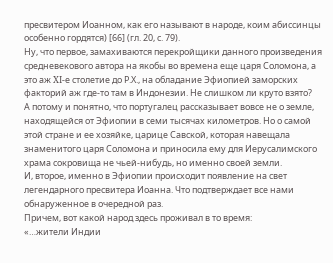пресвитером Иоанном, как его называют в народе, коим абиссинцы особенно гордятся) [66] (гл. 20, с. 79).
Ну, что первое, замахиваются перекройщики данного произведения средневекового автора на якобы во времена еще царя Соломона, а это аж XI-е столетие до Р.Х., на обладание Эфиопией заморских факторий аж где-то там в Индонезии. Не слишком ли круто взято?
А потому и понятно, что португалец рассказывает вовсе не о земле, находящейся от Эфиопии в семи тысячах километров. Но о самой этой стране и ее хозяйке, царице Савской, которая навещала знаменитого царя Соломона и приносила ему для Иерусалимского храма сокровища не чьей-нибудь, но именно своей земли.
И, второе, именно в Эфиопии происходит появление на свет легендарного пресвитера Иоанна. Что подтверждает все нами обнаруженное в очередной раз.
Причем, вот какой народ здесь проживал в то время:
«…жители Индии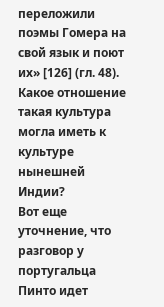переложили поэмы Гомера на свой язык и поют их» [126] (гл. 48).
Какое отношение такая культура могла иметь к культуре нынешней Индии?
Вот еще уточнение, что разговор у португальца Пинто идет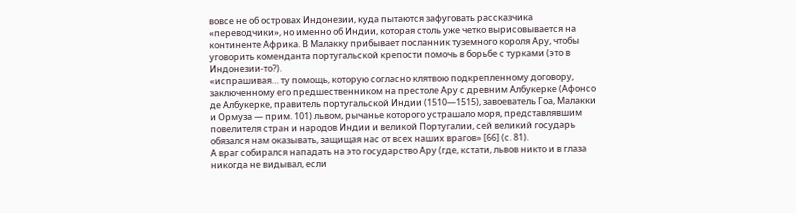вовсе не об островах Индонезии, куда пытаются зафуговать рассказчика «переводчики», но именно об Индии, которая столь уже четко вырисовывается на континенте Африка. В Малакку прибывает посланник туземного короля Ару, чтобы уговорить коменданта португальской крепости помочь в борьбе с турками (это в Индонезии-то?).
«испрашивая… ту помощь, которую согласно клятвою подкрепленному договору, заключенному его предшественником на престоле Ару с древним Албукерке (Афонсо де Албукерке, правитель португальской Индии (1510—1515), завоеватель Гоа, Малакки и Ормуза — прим. 101) львом, рычанье которого устрашало моря, представлявшим повелителя стран и народов Индии и великой Португалии, сей великий государь обязался нам оказывать, защищая нас от всех наших врагов» [66] (с. 81).
А враг собирался нападать на это государство Ару (где, кстати, львов никто и в глаза никогда не видывал, если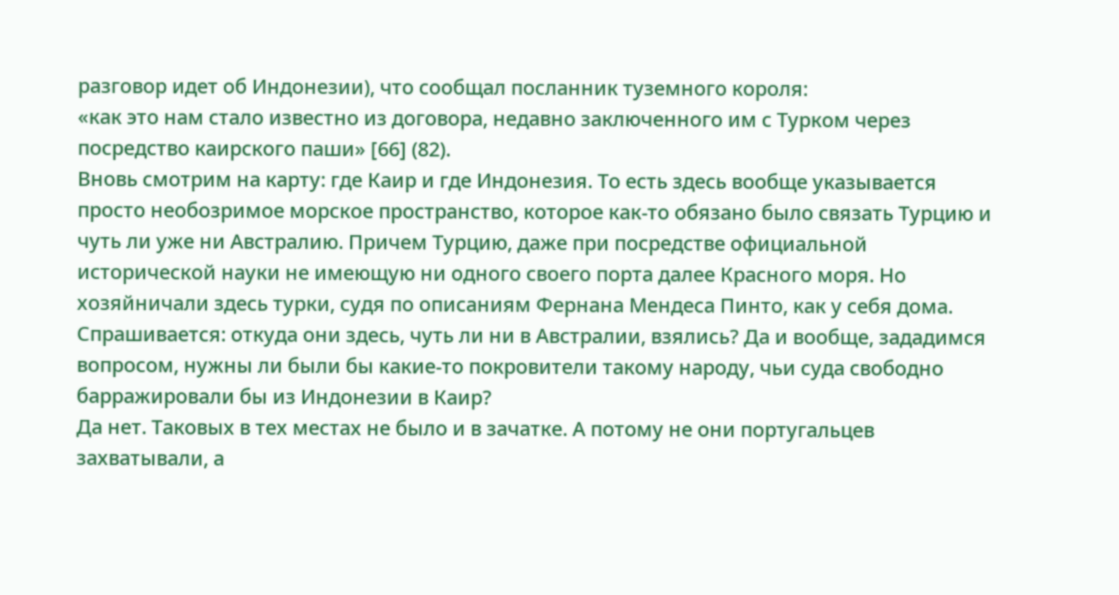разговор идет об Индонезии), что сообщал посланник туземного короля:
«как это нам стало известно из договора, недавно заключенного им с Турком через посредство каирского паши» [66] (82).
Вновь смотрим на карту: где Каир и где Индонезия. То есть здесь вообще указывается просто необозримое морское пространство, которое как-то обязано было связать Турцию и чуть ли уже ни Австралию. Причем Турцию, даже при посредстве официальной исторической науки не имеющую ни одного своего порта далее Красного моря. Но хозяйничали здесь турки, судя по описаниям Фернана Мендеса Пинто, как у себя дома. Спрашивается: откуда они здесь, чуть ли ни в Австралии, взялись? Да и вообще, зададимся вопросом, нужны ли были бы какие-то покровители такому народу, чьи суда свободно барражировали бы из Индонезии в Каир?
Да нет. Таковых в тех местах не было и в зачатке. А потому не они португальцев захватывали, а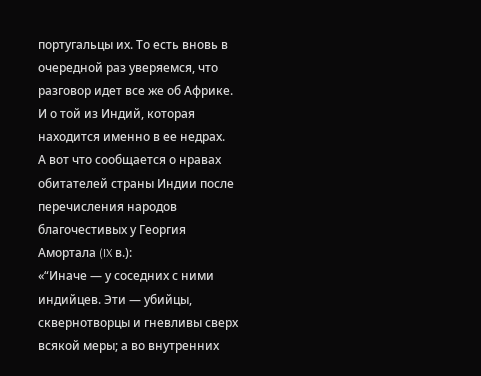португальцы их. То есть вновь в очередной раз уверяемся, что разговор идет все же об Африке. И о той из Индий, которая находится именно в ее недрах.
А вот что сообщается о нравах обитателей страны Индии после перечисления народов благочестивых у Георгия Амортала (IX в.):
«“Иначе — у соседних с ними индийцев. Эти — убийцы, сквернотворцы и гневливы сверх всякой меры; а во внутренних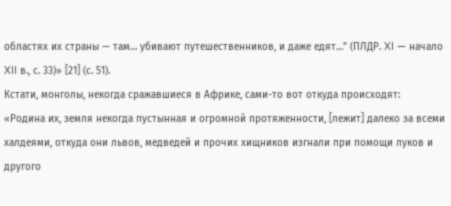областях их страны — там… убивают путешественников, и даже едят…” (ПЛДР. XI — начало XII в., с. 33)» [21] (с. 51).
Кстати, монголы, некогда сражавшиеся в Африке, сами-то вот откуда происходят:
«Родина их, земля некогда пустынная и огромной протяженности, [лежит] далеко за всеми халдеями, откуда они львов, медведей и прочих хищников изгнали при помощи луков и другого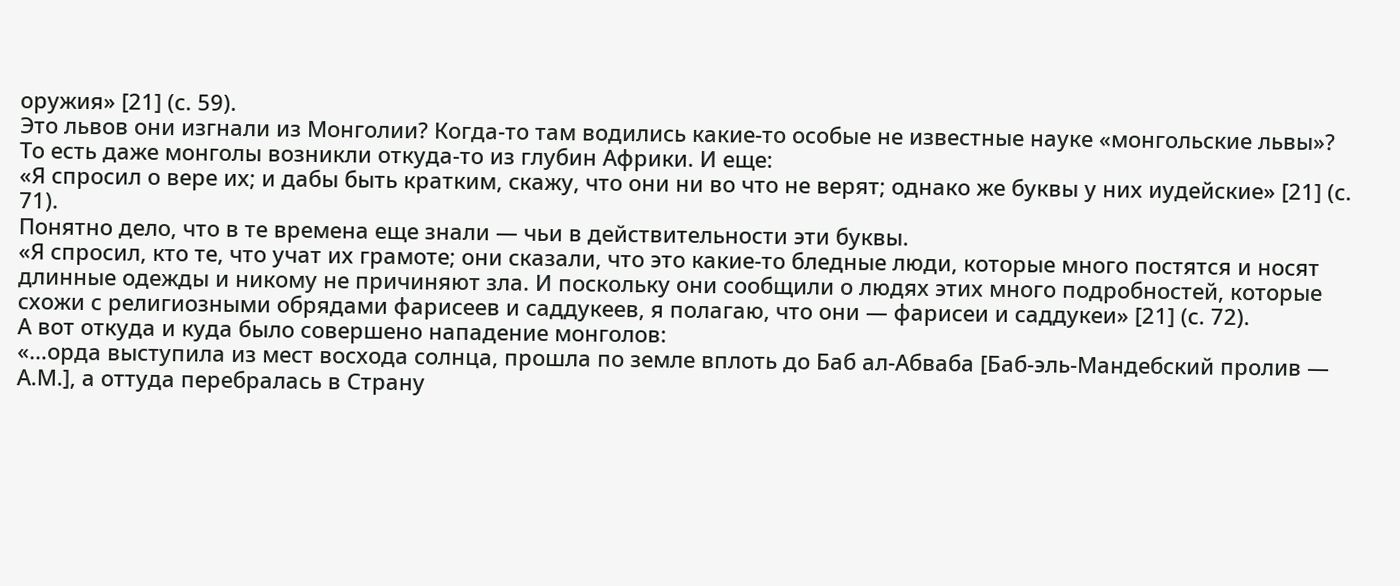оружия» [21] (с. 59).
Это львов они изгнали из Монголии? Когда-то там водились какие-то особые не известные науке «монгольские львы»?
То есть даже монголы возникли откуда-то из глубин Африки. И еще:
«Я спросил о вере их; и дабы быть кратким, скажу, что они ни во что не верят; однако же буквы у них иудейские» [21] (с. 71).
Понятно дело, что в те времена еще знали — чьи в действительности эти буквы.
«Я спросил, кто те, что учат их грамоте; они сказали, что это какие-то бледные люди, которые много постятся и носят длинные одежды и никому не причиняют зла. И поскольку они сообщили о людях этих много подробностей, которые схожи с религиозными обрядами фарисеев и саддукеев, я полагаю, что они — фарисеи и саддукеи» [21] (с. 72).
А вот откуда и куда было совершено нападение монголов:
«…орда выступила из мест восхода солнца, прошла по земле вплоть до Баб ал-Абваба [Баб-эль-Мандебский пролив — А.М.], а оттуда перебралась в Страну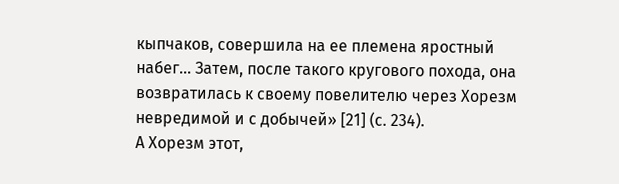кыпчаков, совершила на ее племена яростный набег… Затем, после такого кругового похода, она возвратилась к своему повелителю через Хорезм невредимой и с добычей» [21] (с. 234).
А Хорезм этот,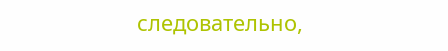следовательно,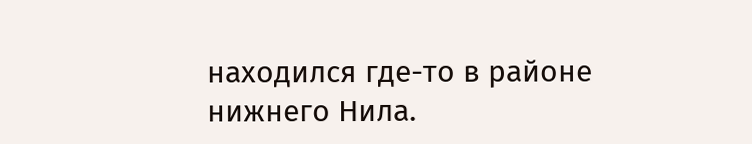находился где-то в районе нижнего Нила.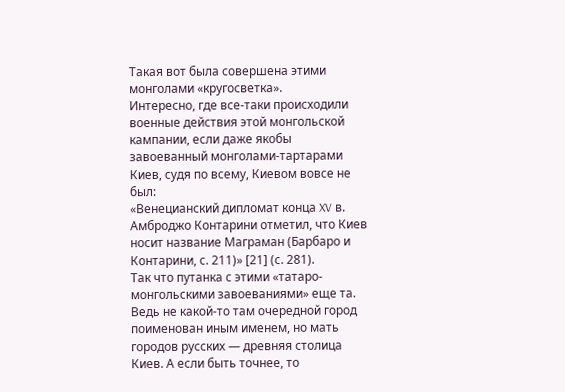Такая вот была совершена этими монголами «кругосветка».
Интересно, где все-таки происходили военные действия этой монгольской кампании, если даже якобы завоеванный монголами-тартарами Киев, судя по всему, Киевом вовсе не был:
«Венецианский дипломат конца XV в. Амброджо Контарини отметил, что Киев носит название Маграман (Барбаро и Контарини, с. 211)» [21] (с. 281).
Так что путанка с этими «татаро-монгольскими завоеваниями» еще та. Ведь не какой-то там очередной город поименован иным именем, но мать городов русских — древняя столица Киев. А если быть точнее, то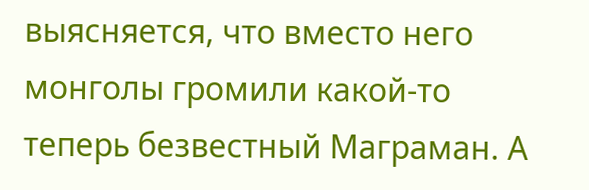выясняется, что вместо него монголы громили какой-то теперь безвестный Маграман. А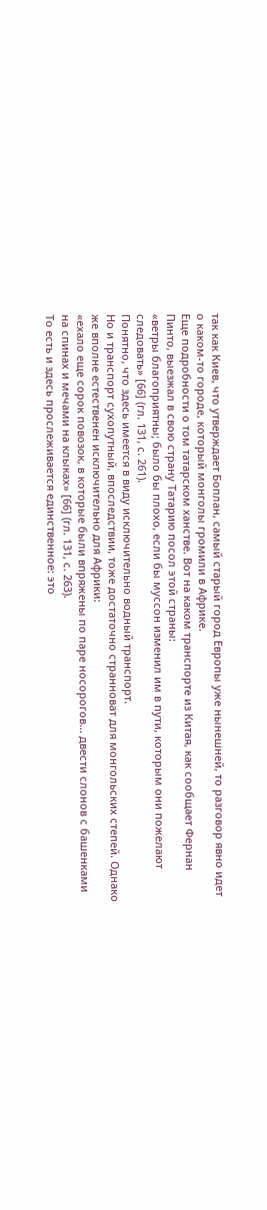так как Киев, что утверждает Боплан, самый старый город Европы уже нынешней, то разговор явно идет о каком-то городе, который монголы громили в Африке.
Еще подробности о том татарском ханстве. Вот на каком транспорте из Китая, как сообщает Фернан Пинто, выезжал в свою страну Татарию посол этой страны:
«ветры благоприятны; было бы плохо, если бы муссон изменил им в пути, которым они пожелают следовать» [66] (гл. 131, с. 261).
Понятно, что здесь имеется в виду исключительно водный транспорт.
Но и транспорт сухопутный, впоследствии, тоже достаточно странноват для монгольских степей. Однако же вполне естественен исключительно для Африки:
«ехало еще сорок повозок, в которые были впряжены по паре носорогов… двести слонов с башенками на спинах и мечами на клыках» [66] (гл. 131, с. 263).
То есть и здесь прослеживается единственное: это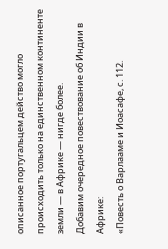описанное португальцем действо могло происходить только на единственном континенте земли — в Африке — нигде более.
Добавим очередное повествование об Индии в Африке:
«Повесть о Варлааме и Иоасафе, с. 112.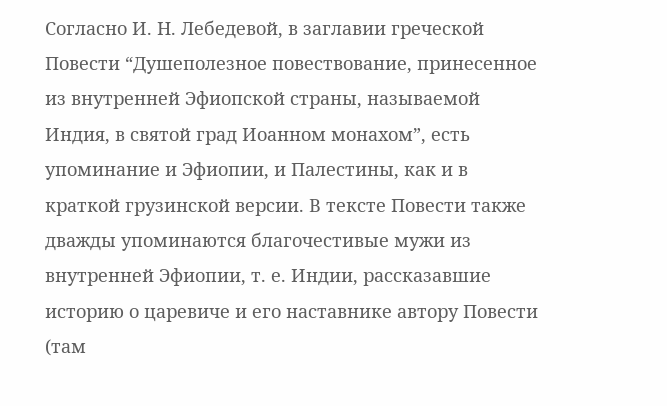Согласно И. Н. Лебедевой, в заглавии греческой Повести “Душеполезное повествование, принесенное из внутренней Эфиопской страны, называемой Индия, в святой град Иоанном монахом”, есть упоминание и Эфиопии, и Палестины, как и в краткой грузинской версии. В тексте Повести также дважды упоминаются благочестивые мужи из внутренней Эфиопии, т. е. Индии, рассказавшие историю о царевиче и его наставнике автору Повести (там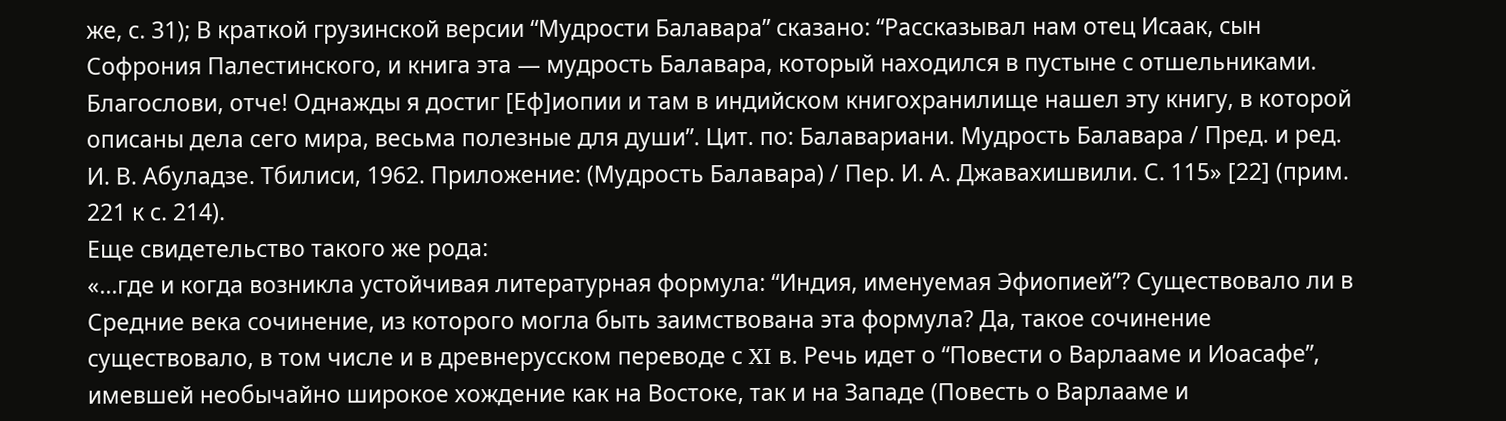же, с. 31); В краткой грузинской версии “Мудрости Балавара” сказано: “Рассказывал нам отец Исаак, сын Софрония Палестинского, и книга эта — мудрость Балавара, который находился в пустыне с отшельниками. Благослови, отче! Однажды я достиг [Еф]иопии и там в индийском книгохранилище нашел эту книгу, в которой описаны дела сего мира, весьма полезные для души”. Цит. по: Балавариани. Мудрость Балавара / Пред. и ред. И. В. Абуладзе. Тбилиси, 1962. Приложение: (Мудрость Балавара) / Пер. И. А. Джавахишвили. С. 115» [22] (прим. 221 к с. 214).
Еще свидетельство такого же рода:
«…где и когда возникла устойчивая литературная формула: “Индия, именуемая Эфиопией”? Существовало ли в Средние века сочинение, из которого могла быть заимствована эта формула? Да, такое сочинение существовало, в том числе и в древнерусском переводе с XI в. Речь идет о “Повести о Варлааме и Иоасафе”, имевшей необычайно широкое хождение как на Востоке, так и на Западе (Повесть о Варлааме и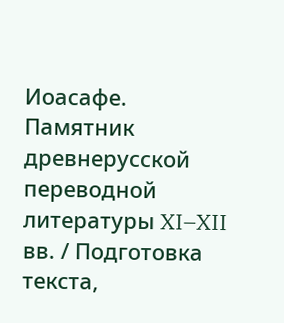Иоасафе. Памятник древнерусской переводной литературы XI–XII вв. / Подготовка текста,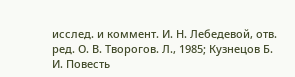исслед. и коммент. И. Н. Лебедевой, отв. ред. О. В. Творогов. Л., 1985; Кузнецов Б. И. Повесть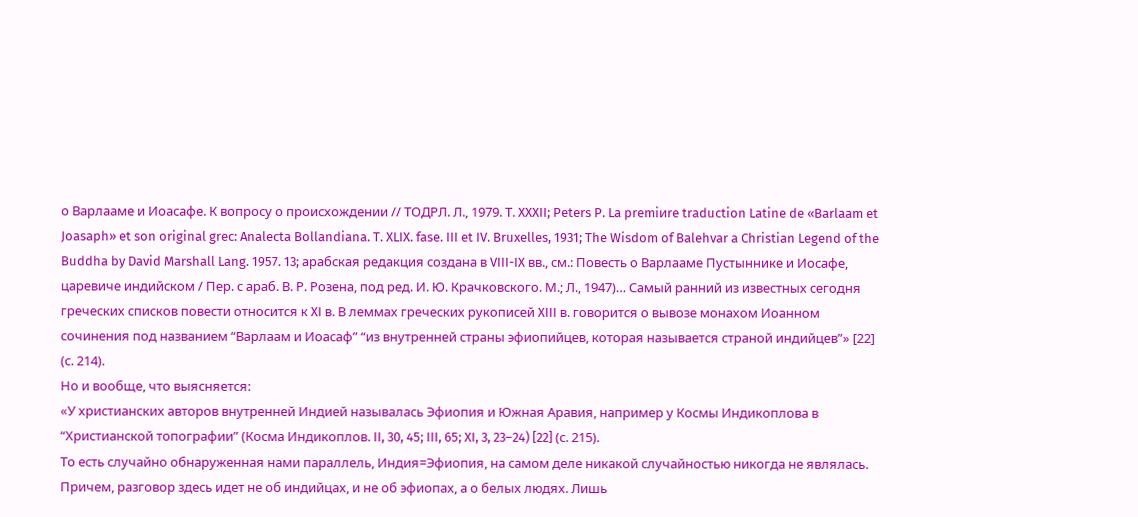о Варлааме и Иоасафе. К вопросу о происхождении // ТОДРЛ. Л., 1979. Т. XXXII; Peters P. La premiиre traduction Latine de «Barlaam et Joasaph» et son original grec: Analecta Bollandiana. T. XLIX. fase. III et IV. Bruxelles, 1931; The Wisdom of Balehvar a Christian Legend of the Buddha by David Marshall Lang. 1957. 13; арабская редакция создана в VIII-IX вв., см.: Повесть о Варлааме Пустыннике и Иосафе, царевиче индийском / Пер. с араб. В. Р. Розена, под ред. И. Ю. Крачковского. М.; Л., 1947)… Самый ранний из известных сегодня греческих списков повести относится к XI в. В леммах греческих рукописей XIII в. говорится о вывозе монахом Иоанном сочинения под названием “Варлаам и Иоасаф” “из внутренней страны эфиопийцев, которая называется страной индийцев”» [22] (с. 214).
Но и вообще, что выясняется:
«У христианских авторов внутренней Индией называлась Эфиопия и Южная Аравия, например у Космы Индикоплова в “Христианской топографии” (Косма Индикоплов. II, 30, 45; III, 65; XI, 3, 23–24) [22] (с. 215).
То есть случайно обнаруженная нами параллель, Индия=Эфиопия, на самом деле никакой случайностью никогда не являлась. Причем, разговор здесь идет не об индийцах, и не об эфиопах, а о белых людях. Лишь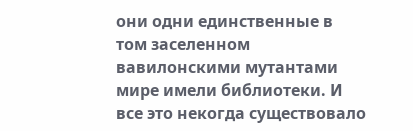они одни единственные в том заселенном вавилонскими мутантами мире имели библиотеки. И все это некогда существовало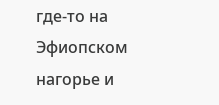где-то на Эфиопском нагорье и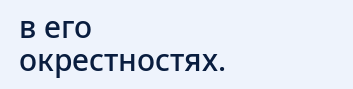в его окрестностях.